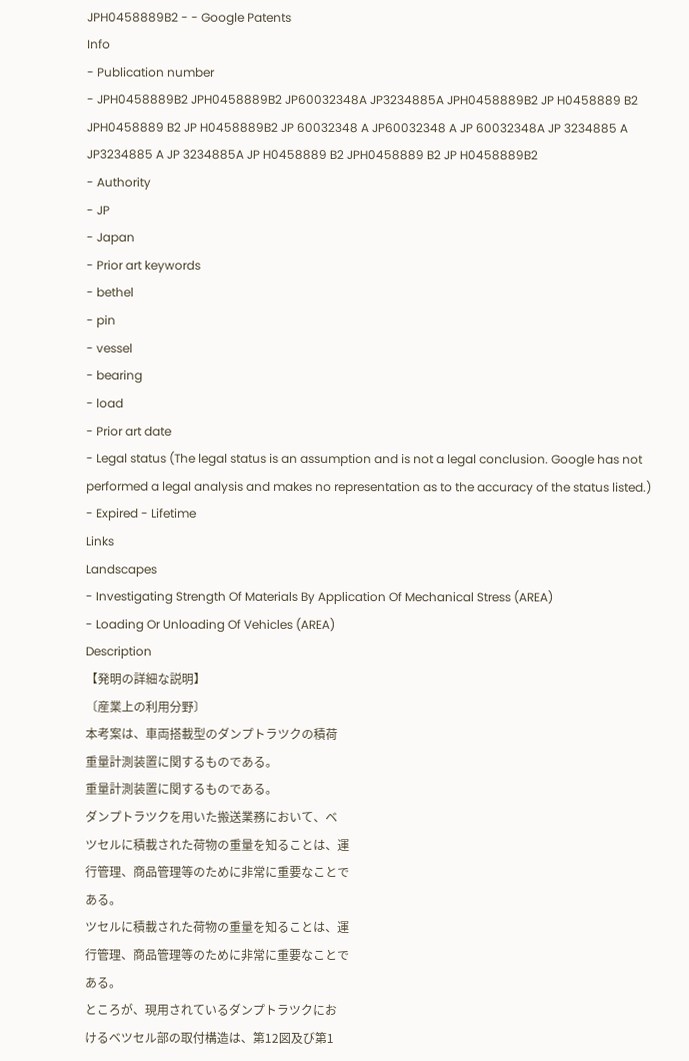JPH0458889B2 - - Google Patents
Info
- Publication number
- JPH0458889B2 JPH0458889B2 JP60032348A JP3234885A JPH0458889B2 JP H0458889 B2 JPH0458889 B2 JP H0458889B2 JP 60032348 A JP60032348 A JP 60032348A JP 3234885 A JP3234885 A JP 3234885A JP H0458889 B2 JPH0458889 B2 JP H0458889B2
- Authority
- JP
- Japan
- Prior art keywords
- bethel
- pin
- vessel
- bearing
- load
- Prior art date
- Legal status (The legal status is an assumption and is not a legal conclusion. Google has not performed a legal analysis and makes no representation as to the accuracy of the status listed.)
- Expired - Lifetime
Links
Landscapes
- Investigating Strength Of Materials By Application Of Mechanical Stress (AREA)
- Loading Or Unloading Of Vehicles (AREA)
Description
【発明の詳細な説明】
〔産業上の利用分野〕
本考案は、車両搭載型のダンプトラツクの積荷
重量計測装置に関するものである。
重量計測装置に関するものである。
ダンプトラツクを用いた搬送業務において、ベ
ツセルに積載された荷物の重量を知ることは、運
行管理、商品管理等のために非常に重要なことで
ある。
ツセルに積載された荷物の重量を知ることは、運
行管理、商品管理等のために非常に重要なことで
ある。
ところが、現用されているダンプトラツクにお
けるベツセル部の取付構造は、第12図及び第1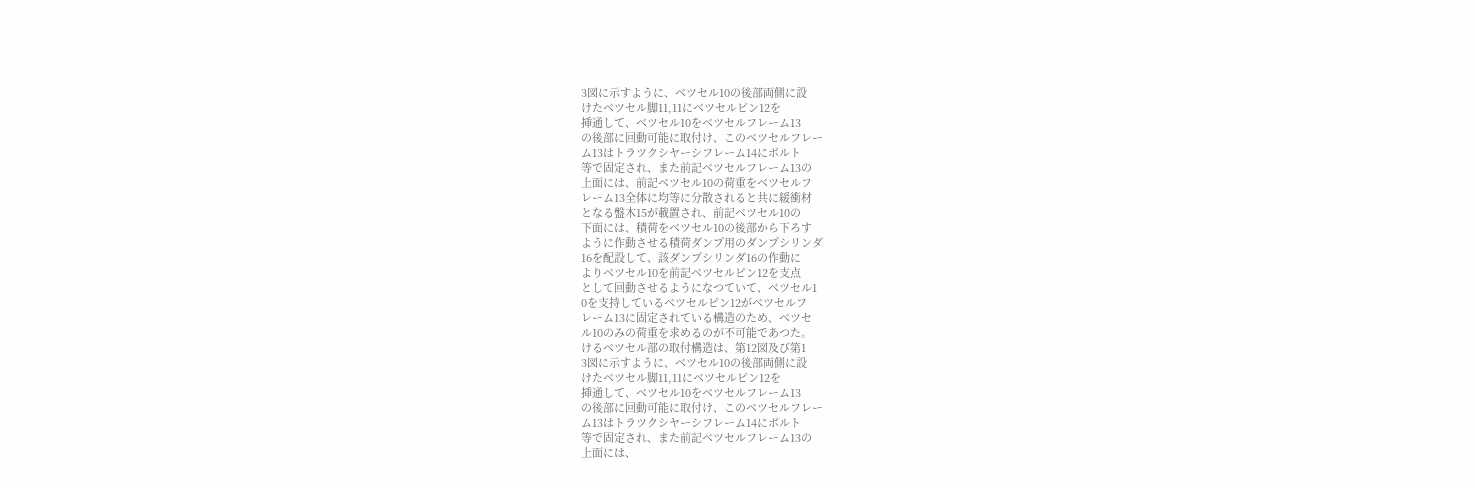3図に示すように、ベツセル10の後部両側に設
けたベツセル脚11,11にベツセルピン12を
挿通して、ベツセル10をベツセルフレーム13
の後部に回動可能に取付け、このベツセルフレー
ム13はトラツクシヤーシフレーム14にボルト
等で固定され、また前記ベツセルフレーム13の
上面には、前記ベツセル10の荷重をベツセルフ
レーム13全体に均等に分散されると共に緩衝材
となる盤木15が載置され、前記ベツセル10の
下面には、積荷をベツセル10の後部から下ろす
ように作動させる積荷ダンプ用のダンプシリンダ
16を配設して、該ダンプシリンダ16の作動に
よりベツセル10を前記ベツセルピン12を支点
として回動させるようになつていて、ベツセル1
0を支持しているベツセルピン12がベツセルフ
レーム13に固定されている構造のため、ベツセ
ル10のみの荷重を求めるのが不可能であつた。
けるベツセル部の取付構造は、第12図及び第1
3図に示すように、ベツセル10の後部両側に設
けたベツセル脚11,11にベツセルピン12を
挿通して、ベツセル10をベツセルフレーム13
の後部に回動可能に取付け、このベツセルフレー
ム13はトラツクシヤーシフレーム14にボルト
等で固定され、また前記ベツセルフレーム13の
上面には、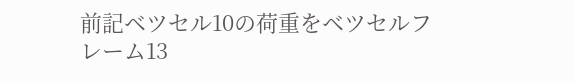前記ベツセル10の荷重をベツセルフ
レーム13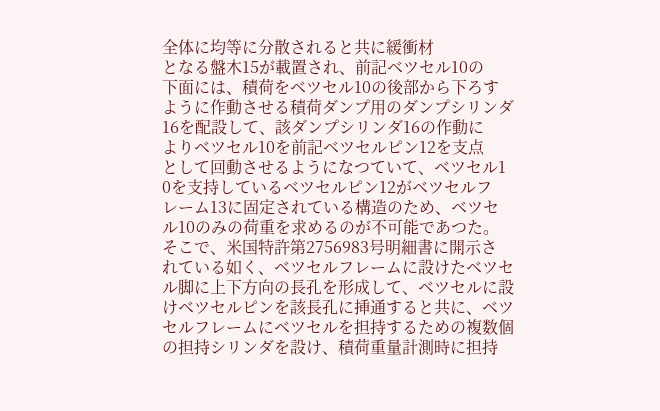全体に均等に分散されると共に緩衝材
となる盤木15が載置され、前記ベツセル10の
下面には、積荷をベツセル10の後部から下ろす
ように作動させる積荷ダンプ用のダンプシリンダ
16を配設して、該ダンプシリンダ16の作動に
よりベツセル10を前記ベツセルピン12を支点
として回動させるようになつていて、ベツセル1
0を支持しているベツセルピン12がベツセルフ
レーム13に固定されている構造のため、ベツセ
ル10のみの荷重を求めるのが不可能であつた。
そこで、米国特許第2756983号明細書に開示さ
れている如く、ベツセルフレームに設けたベツセ
ル脚に上下方向の長孔を形成して、ベツセルに設
けベツセルピンを該長孔に挿通すると共に、ベツ
セルフレームにベツセルを担持するための複数個
の担持シリンダを設け、積荷重量計測時に担持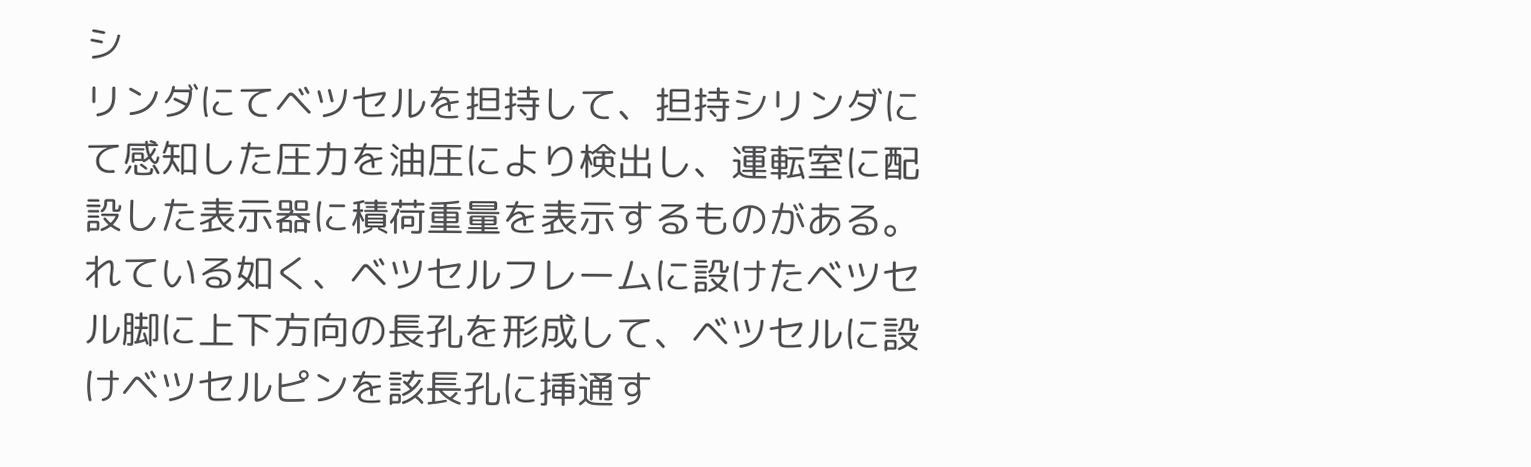シ
リンダにてベツセルを担持して、担持シリンダに
て感知した圧力を油圧により検出し、運転室に配
設した表示器に積荷重量を表示するものがある。
れている如く、ベツセルフレームに設けたベツセ
ル脚に上下方向の長孔を形成して、ベツセルに設
けベツセルピンを該長孔に挿通す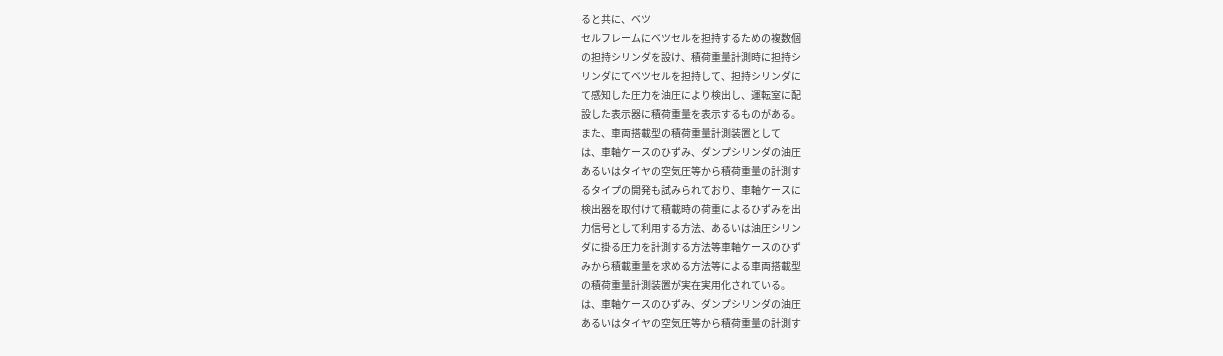ると共に、ベツ
セルフレームにベツセルを担持するための複数個
の担持シリンダを設け、積荷重量計測時に担持シ
リンダにてベツセルを担持して、担持シリンダに
て感知した圧力を油圧により検出し、運転室に配
設した表示器に積荷重量を表示するものがある。
また、車両搭載型の積荷重量計測装置として
は、車軸ケースのひずみ、ダンプシリンダの油圧
あるいはタイヤの空気圧等から積荷重量の計測す
るタイプの開発も試みられており、車軸ケースに
検出器を取付けて積載時の荷重によるひずみを出
力信号として利用する方法、あるいは油圧シリン
ダに掛る圧力を計測する方法等車軸ケースのひず
みから積載重量を求める方法等による車両搭載型
の積荷重量計測装置が実在実用化されている。
は、車軸ケースのひずみ、ダンプシリンダの油圧
あるいはタイヤの空気圧等から積荷重量の計測す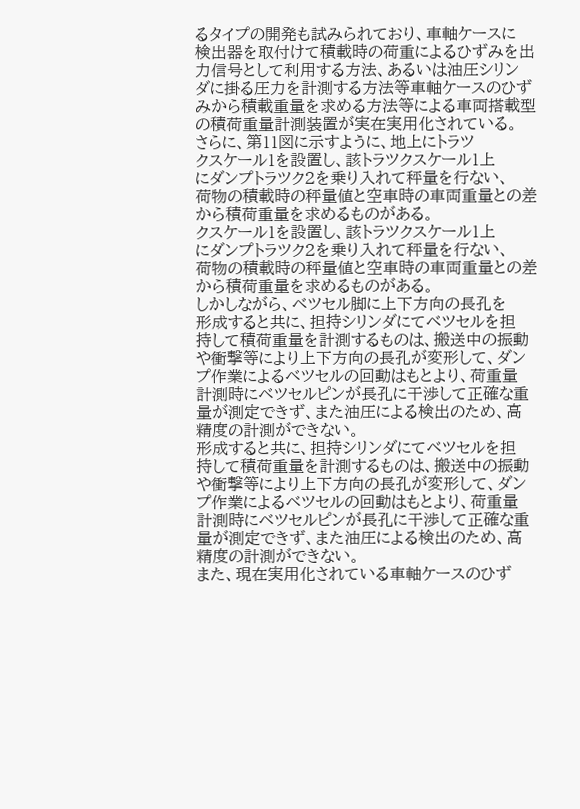るタイプの開発も試みられており、車軸ケースに
検出器を取付けて積載時の荷重によるひずみを出
力信号として利用する方法、あるいは油圧シリン
ダに掛る圧力を計測する方法等車軸ケースのひず
みから積載重量を求める方法等による車両搭載型
の積荷重量計測装置が実在実用化されている。
さらに、第11図に示すように、地上にトラツ
クスケール1を設置し、該トラツクスケール1上
にダンプトラツク2を乗り入れて秤量を行ない、
荷物の積載時の秤量値と空車時の車両重量との差
から積荷重量を求めるものがある。
クスケール1を設置し、該トラツクスケール1上
にダンプトラツク2を乗り入れて秤量を行ない、
荷物の積載時の秤量値と空車時の車両重量との差
から積荷重量を求めるものがある。
しかしながら、ベツセル脚に上下方向の長孔を
形成すると共に、担持シリンダにてベツセルを担
持して積荷重量を計測するものは、搬送中の振動
や衝撃等により上下方向の長孔が変形して、ダン
プ作業によるベツセルの回動はもとより、荷重量
計測時にベツセルピンが長孔に干渉して正確な重
量が測定できず、また油圧による検出のため、高
精度の計測ができない。
形成すると共に、担持シリンダにてベツセルを担
持して積荷重量を計測するものは、搬送中の振動
や衝撃等により上下方向の長孔が変形して、ダン
プ作業によるベツセルの回動はもとより、荷重量
計測時にベツセルピンが長孔に干渉して正確な重
量が測定できず、また油圧による検出のため、高
精度の計測ができない。
また、現在実用化されている車軸ケースのひず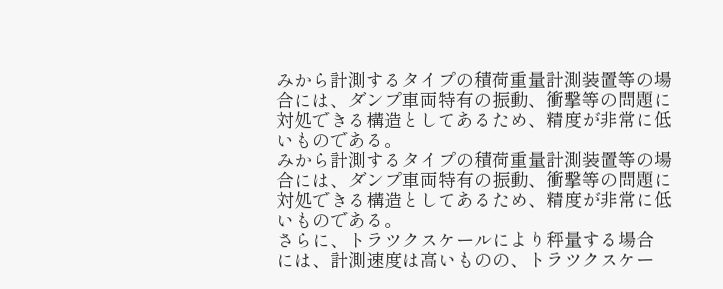みから計測するタイプの積荷重量計測装置等の場
合には、ダンプ車両特有の振動、衝撃等の問題に
対処できる構造としてあるため、精度が非常に低
いものである。
みから計測するタイプの積荷重量計測装置等の場
合には、ダンプ車両特有の振動、衝撃等の問題に
対処できる構造としてあるため、精度が非常に低
いものである。
さらに、トラツクスケールにより秤量する場合
には、計測速度は高いものの、トラツクスケー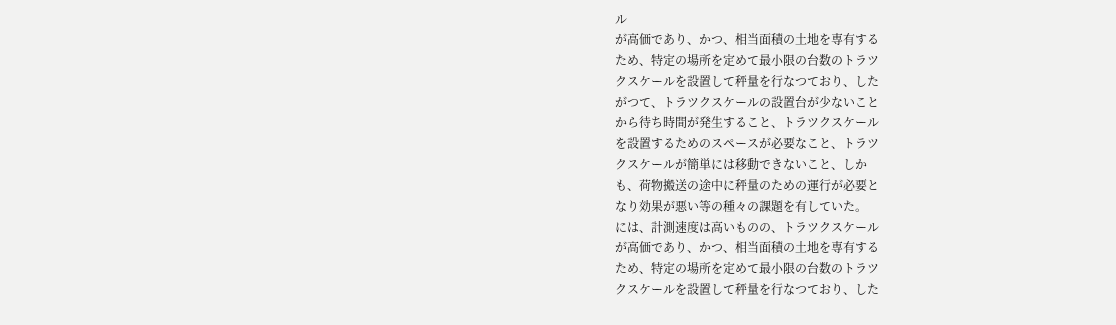ル
が高価であり、かつ、相当面積の土地を専有する
ため、特定の場所を定めて最小限の台数のトラツ
クスケールを設置して秤量を行なつており、した
がつて、トラツクスケールの設置台が少ないこと
から待ち時間が発生すること、トラツクスケール
を設置するためのスペースが必要なこと、トラツ
クスケールが簡単には移動できないこと、しか
も、荷物搬送の途中に秤量のための運行が必要と
なり効果が悪い等の種々の課題を有していた。
には、計測速度は高いものの、トラツクスケール
が高価であり、かつ、相当面積の土地を専有する
ため、特定の場所を定めて最小限の台数のトラツ
クスケールを設置して秤量を行なつており、した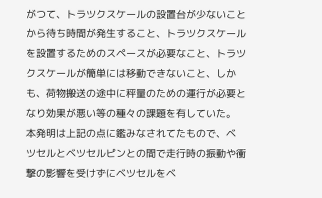がつて、トラツクスケールの設置台が少ないこと
から待ち時間が発生すること、トラツクスケール
を設置するためのスペースが必要なこと、トラツ
クスケールが簡単には移動できないこと、しか
も、荷物搬送の途中に秤量のための運行が必要と
なり効果が悪い等の種々の課題を有していた。
本発明は上記の点に鑑みなされてたもので、ベ
ツセルとベツセルピンとの間で走行時の振動や衝
撃の影響を受けずにベツセルをベ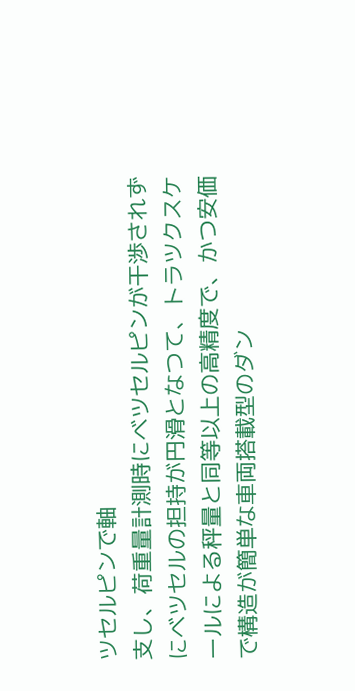ツセルピンで軸
支し、荷重量計測時にベツセルピンが干渉されず
にベツセルの担持が円滑となつて、トラツクスケ
ールによる秤量と同等以上の高精度で、かつ安価
で構造が簡単な車両搭載型のダン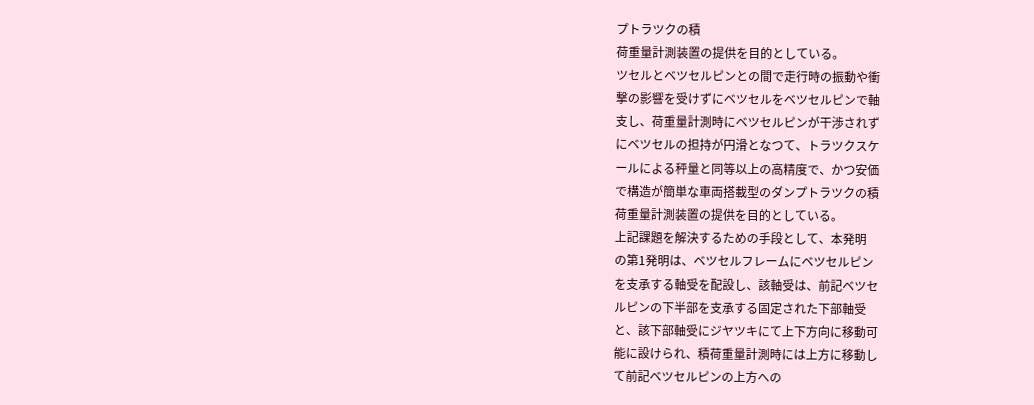プトラツクの積
荷重量計測装置の提供を目的としている。
ツセルとベツセルピンとの間で走行時の振動や衝
撃の影響を受けずにベツセルをベツセルピンで軸
支し、荷重量計測時にベツセルピンが干渉されず
にベツセルの担持が円滑となつて、トラツクスケ
ールによる秤量と同等以上の高精度で、かつ安価
で構造が簡単な車両搭載型のダンプトラツクの積
荷重量計測装置の提供を目的としている。
上記課題を解決するための手段として、本発明
の第1発明は、ベツセルフレームにベツセルピン
を支承する軸受を配設し、該軸受は、前記ベツセ
ルピンの下半部を支承する固定された下部軸受
と、該下部軸受にジヤツキにて上下方向に移動可
能に設けられ、積荷重量計測時には上方に移動し
て前記ベツセルピンの上方への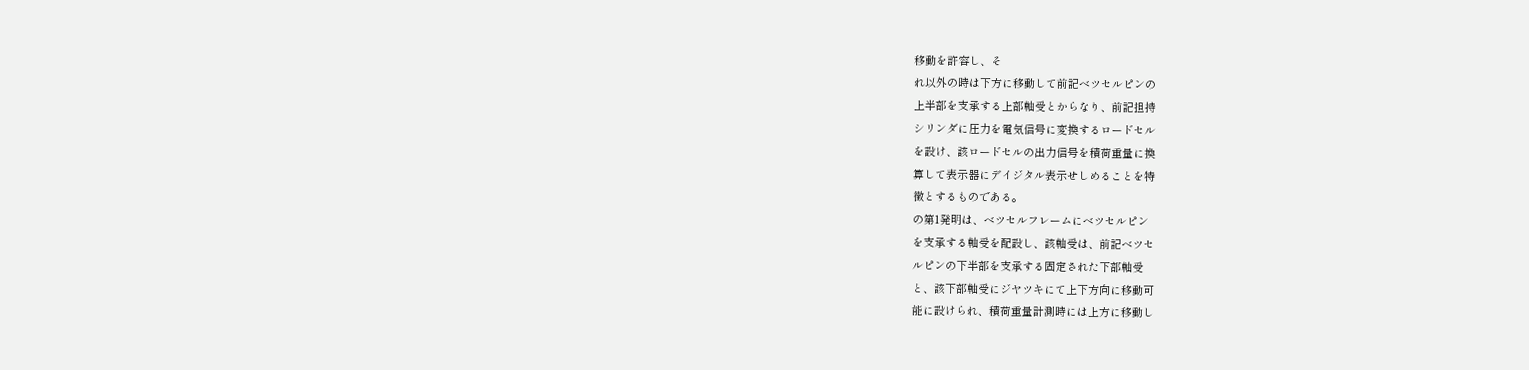移動を許容し、そ
れ以外の時は下方に移動して前記ベツセルピンの
上半部を支承する上部軸受とからなり、前記担持
シリンダに圧力を電気信号に変換するロードセル
を設け、該ロードセルの出力信号を積荷重量に換
算して表示器にデイジタル表示せしめることを特
徴とするものである。
の第1発明は、ベツセルフレームにベツセルピン
を支承する軸受を配設し、該軸受は、前記ベツセ
ルピンの下半部を支承する固定された下部軸受
と、該下部軸受にジヤツキにて上下方向に移動可
能に設けられ、積荷重量計測時には上方に移動し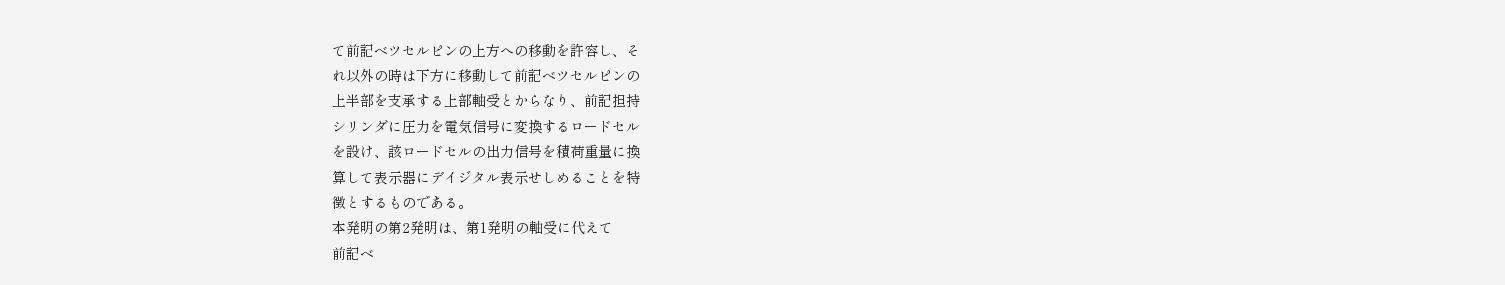て前記ベツセルピンの上方への移動を許容し、そ
れ以外の時は下方に移動して前記ベツセルピンの
上半部を支承する上部軸受とからなり、前記担持
シリンダに圧力を電気信号に変換するロードセル
を設け、該ロードセルの出力信号を積荷重量に換
算して表示器にデイジタル表示せしめることを特
徴とするものである。
本発明の第2発明は、第1発明の軸受に代えて
前記ベ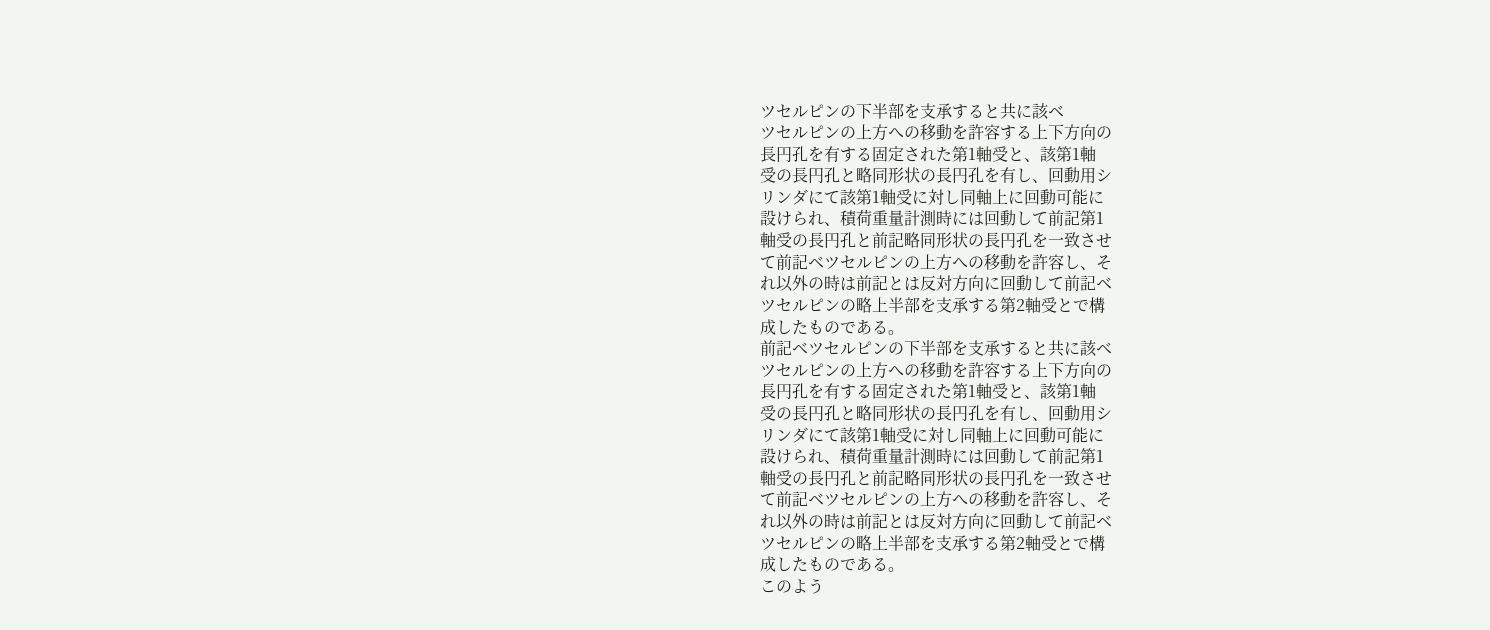ツセルピンの下半部を支承すると共に該ベ
ツセルピンの上方への移動を許容する上下方向の
長円孔を有する固定された第1軸受と、該第1軸
受の長円孔と略同形状の長円孔を有し、回動用シ
リンダにて該第1軸受に対し同軸上に回動可能に
設けられ、積荷重量計測時には回動して前記第1
軸受の長円孔と前記略同形状の長円孔を一致させ
て前記ベツセルピンの上方への移動を許容し、そ
れ以外の時は前記とは反対方向に回動して前記ベ
ツセルピンの略上半部を支承する第2軸受とで構
成したものである。
前記ベツセルピンの下半部を支承すると共に該ベ
ツセルピンの上方への移動を許容する上下方向の
長円孔を有する固定された第1軸受と、該第1軸
受の長円孔と略同形状の長円孔を有し、回動用シ
リンダにて該第1軸受に対し同軸上に回動可能に
設けられ、積荷重量計測時には回動して前記第1
軸受の長円孔と前記略同形状の長円孔を一致させ
て前記ベツセルピンの上方への移動を許容し、そ
れ以外の時は前記とは反対方向に回動して前記ベ
ツセルピンの略上半部を支承する第2軸受とで構
成したものである。
このよう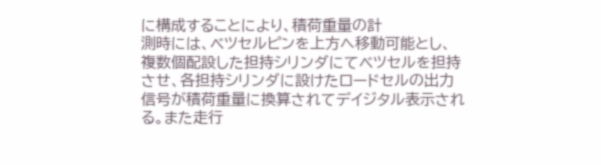に構成することにより、積荷重量の計
測時には、ベツセルピンを上方へ移動可能とし、
複数個配設した担持シリンダにてベツセルを担持
させ、各担持シリンダに設けたロードセルの出力
信号が積荷重量に換算されてデイジタル表示され
る。また走行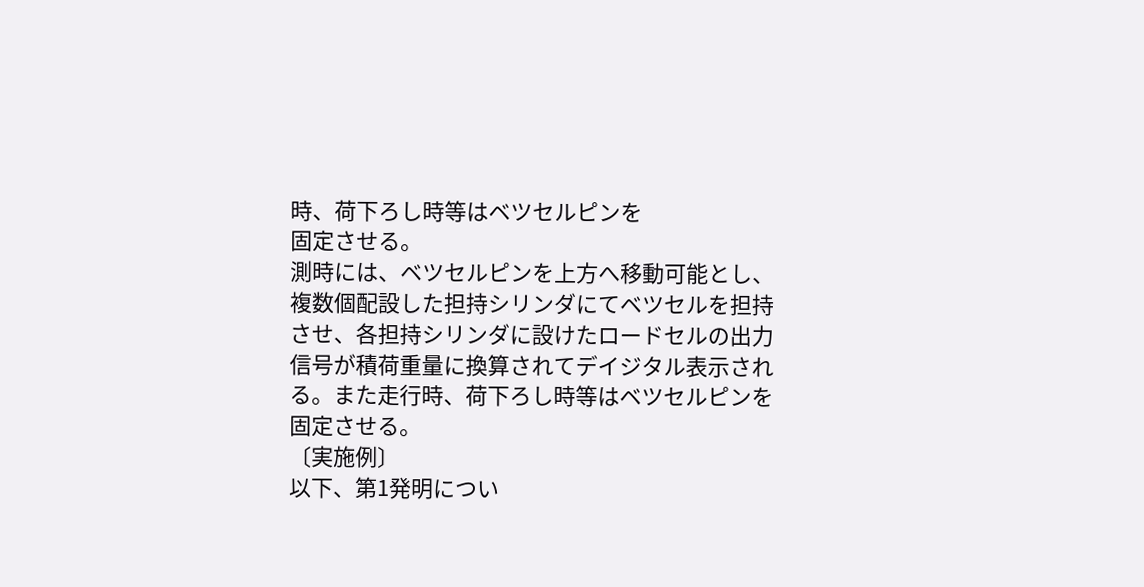時、荷下ろし時等はベツセルピンを
固定させる。
測時には、ベツセルピンを上方へ移動可能とし、
複数個配設した担持シリンダにてベツセルを担持
させ、各担持シリンダに設けたロードセルの出力
信号が積荷重量に換算されてデイジタル表示され
る。また走行時、荷下ろし時等はベツセルピンを
固定させる。
〔実施例〕
以下、第1発明につい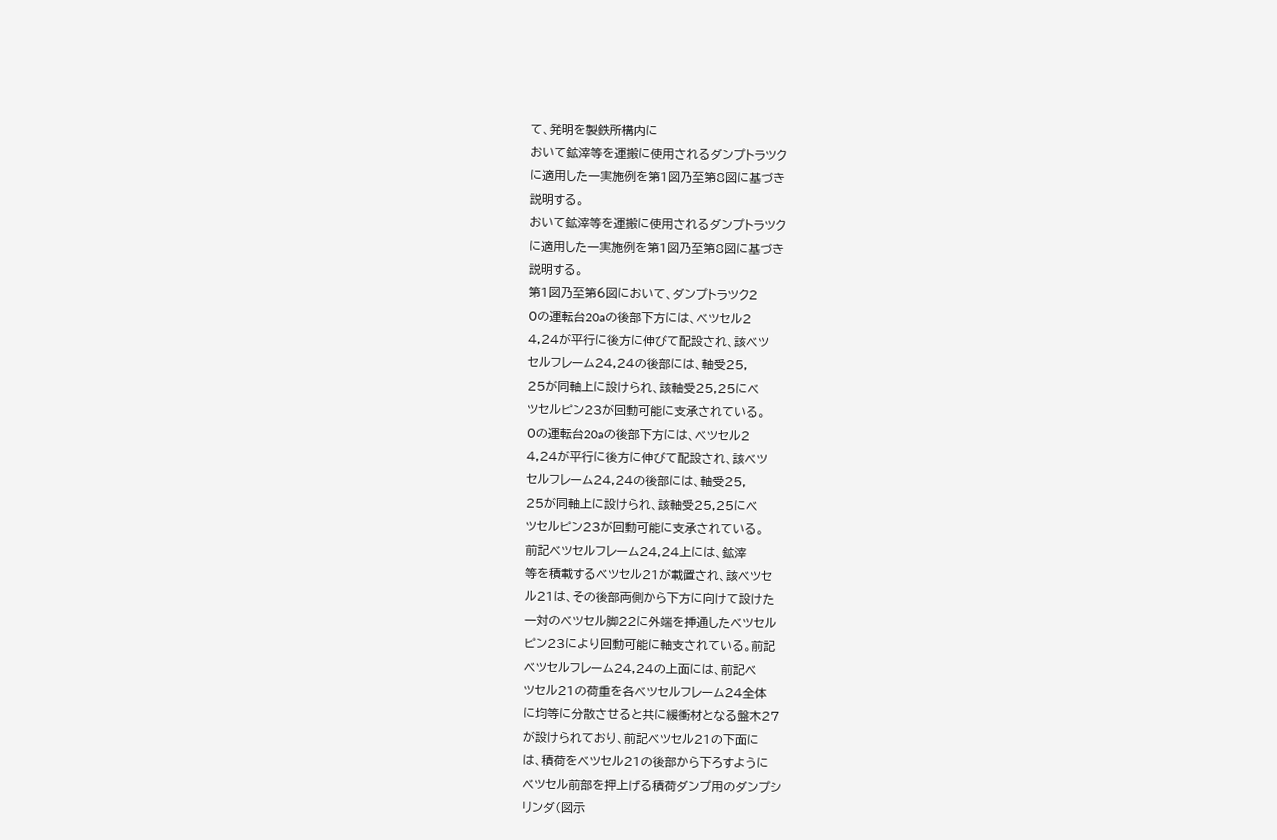て、発明を製鉄所構内に
おいて鉱滓等を運搬に使用されるダンプトラツク
に適用した一実施例を第1図乃至第8図に基づき
説明する。
おいて鉱滓等を運搬に使用されるダンプトラツク
に適用した一実施例を第1図乃至第8図に基づき
説明する。
第1図乃至第6図において、ダンプトラツク2
0の運転台20aの後部下方には、ベツセル2
4,24が平行に後方に伸びて配設され、該ベツ
セルフレーム24,24の後部には、軸受25,
25が同軸上に設けられ、該軸受25,25にベ
ツセルピン23が回動可能に支承されている。
0の運転台20aの後部下方には、ベツセル2
4,24が平行に後方に伸びて配設され、該ベツ
セルフレーム24,24の後部には、軸受25,
25が同軸上に設けられ、該軸受25,25にベ
ツセルピン23が回動可能に支承されている。
前記ベツセルフレーム24,24上には、鉱滓
等を積載するベツセル21が載置され、該ベツセ
ル21は、その後部両側から下方に向けて設けた
一対のベツセル脚22に外端を挿通したベツセル
ピン23により回動可能に軸支されている。前記
ベツセルフレーム24,24の上面には、前記ベ
ツセル21の荷重を各ベツセルフレーム24全体
に均等に分散させると共に緩衝材となる盤木27
が設けられており、前記ベツセル21の下面に
は、積荷をベツセル21の後部から下ろすように
ベツセル前部を押上げる積荷ダンプ用のダンプシ
リンダ(図示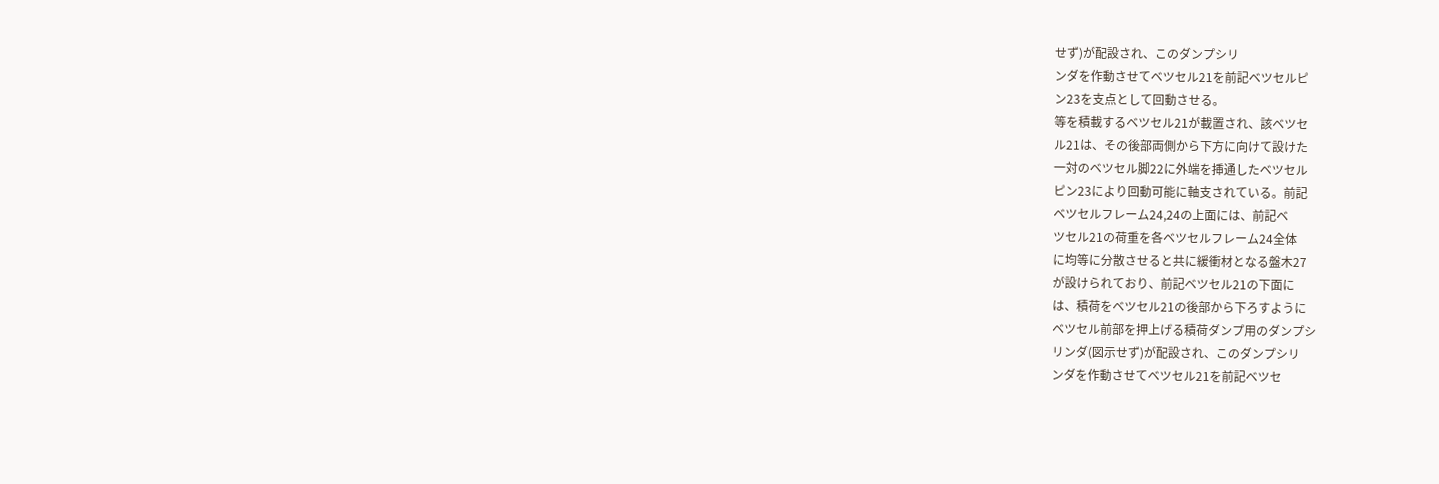せず)が配設され、このダンプシリ
ンダを作動させてベツセル21を前記ベツセルピ
ン23を支点として回動させる。
等を積載するベツセル21が載置され、該ベツセ
ル21は、その後部両側から下方に向けて設けた
一対のベツセル脚22に外端を挿通したベツセル
ピン23により回動可能に軸支されている。前記
ベツセルフレーム24,24の上面には、前記ベ
ツセル21の荷重を各ベツセルフレーム24全体
に均等に分散させると共に緩衝材となる盤木27
が設けられており、前記ベツセル21の下面に
は、積荷をベツセル21の後部から下ろすように
ベツセル前部を押上げる積荷ダンプ用のダンプシ
リンダ(図示せず)が配設され、このダンプシリ
ンダを作動させてベツセル21を前記ベツセ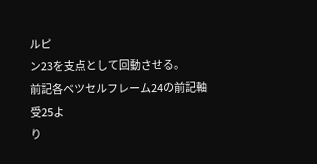ルピ
ン23を支点として回動させる。
前記各ベツセルフレーム24の前記軸受25よ
り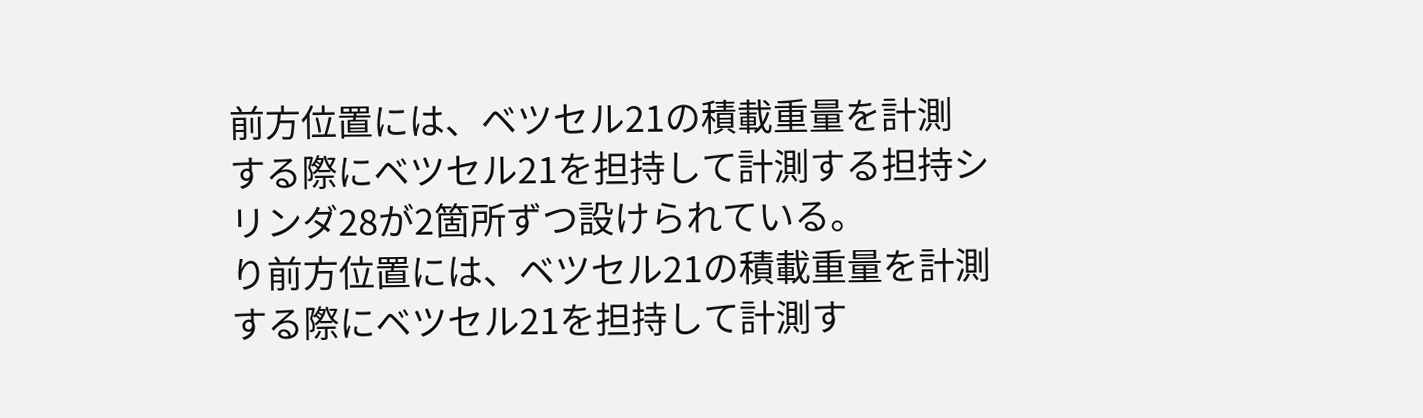前方位置には、ベツセル21の積載重量を計測
する際にベツセル21を担持して計測する担持シ
リンダ28が2箇所ずつ設けられている。
り前方位置には、ベツセル21の積載重量を計測
する際にベツセル21を担持して計測す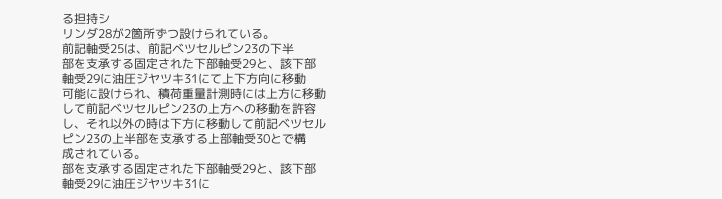る担持シ
リンダ28が2箇所ずつ設けられている。
前記軸受25は、前記ベツセルピン23の下半
部を支承する固定された下部軸受29と、該下部
軸受29に油圧ジヤツキ31にて上下方向に移動
可能に設けられ、積荷重量計測時には上方に移動
して前記ベツセルピン23の上方への移動を許容
し、それ以外の時は下方に移動して前記ベツセル
ピン23の上半部を支承する上部軸受30とで構
成されている。
部を支承する固定された下部軸受29と、該下部
軸受29に油圧ジヤツキ31に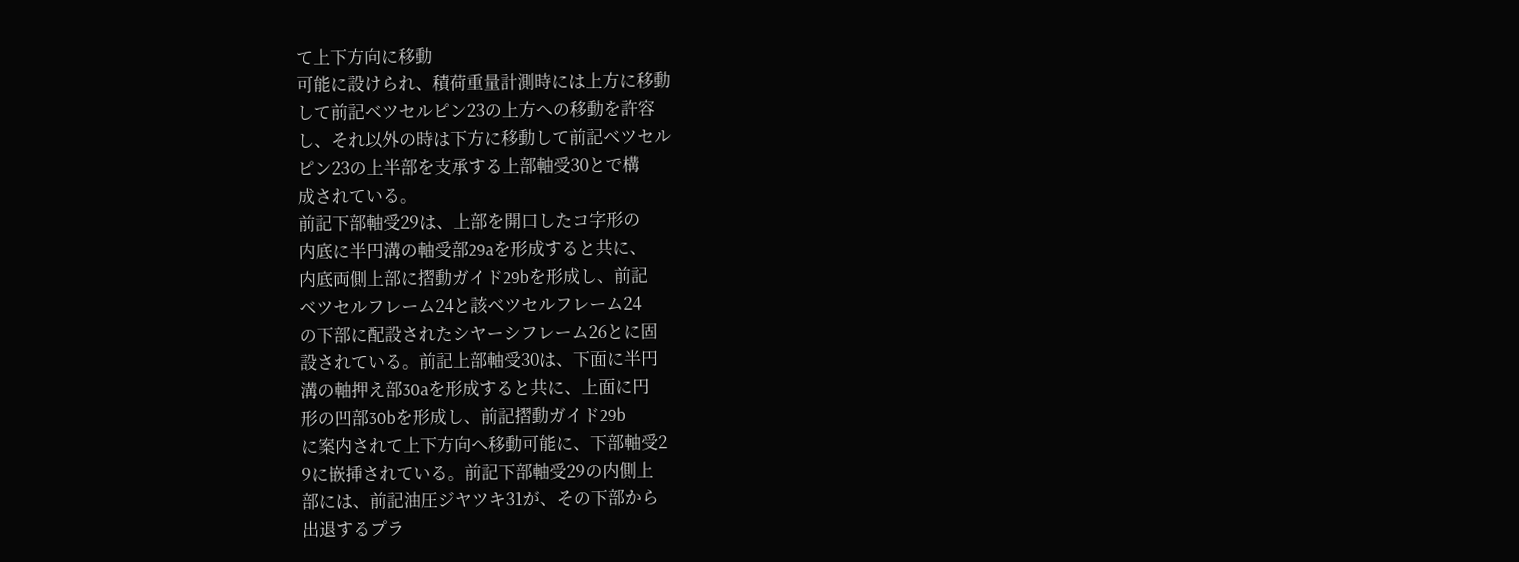て上下方向に移動
可能に設けられ、積荷重量計測時には上方に移動
して前記ベツセルピン23の上方への移動を許容
し、それ以外の時は下方に移動して前記ベツセル
ピン23の上半部を支承する上部軸受30とで構
成されている。
前記下部軸受29は、上部を開口したコ字形の
内底に半円溝の軸受部29aを形成すると共に、
内底両側上部に摺動ガイド29bを形成し、前記
ベツセルフレーム24と該ベツセルフレーム24
の下部に配設されたシヤーシフレーム26とに固
設されている。前記上部軸受30は、下面に半円
溝の軸押え部30aを形成すると共に、上面に円
形の凹部30bを形成し、前記摺動ガイド29b
に案内されて上下方向へ移動可能に、下部軸受2
9に嵌挿されている。前記下部軸受29の内側上
部には、前記油圧ジヤツキ31が、その下部から
出退するプラ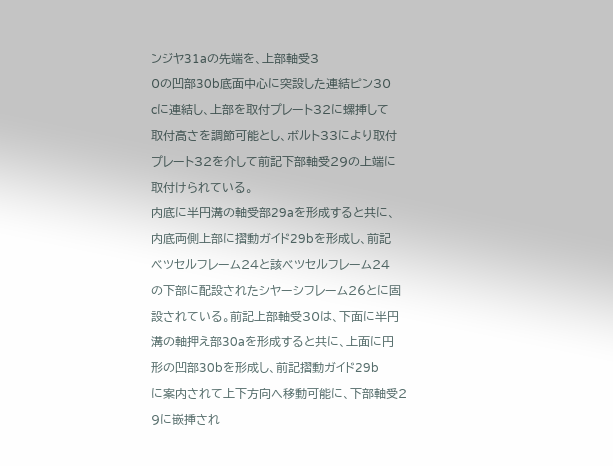ンジヤ31aの先端を、上部軸受3
0の凹部30b底面中心に突設した連結ピン30
cに連結し、上部を取付プレート32に螺挿して
取付高さを調節可能とし、ボルト33により取付
プレート32を介して前記下部軸受29の上端に
取付けられている。
内底に半円溝の軸受部29aを形成すると共に、
内底両側上部に摺動ガイド29bを形成し、前記
ベツセルフレーム24と該ベツセルフレーム24
の下部に配設されたシヤーシフレーム26とに固
設されている。前記上部軸受30は、下面に半円
溝の軸押え部30aを形成すると共に、上面に円
形の凹部30bを形成し、前記摺動ガイド29b
に案内されて上下方向へ移動可能に、下部軸受2
9に嵌挿され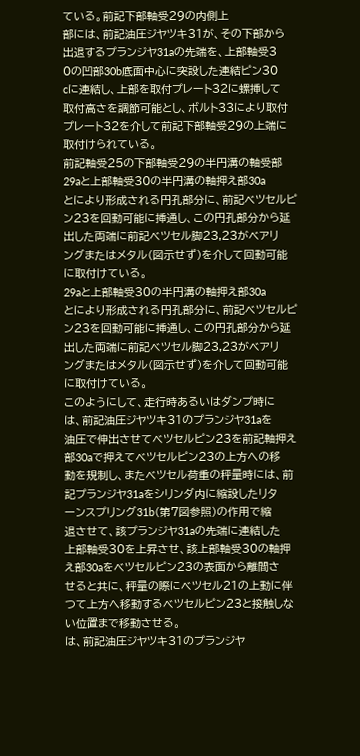ている。前記下部軸受29の内側上
部には、前記油圧ジヤツキ31が、その下部から
出退するプランジヤ31aの先端を、上部軸受3
0の凹部30b底面中心に突設した連結ピン30
cに連結し、上部を取付プレート32に螺挿して
取付高さを調節可能とし、ボルト33により取付
プレート32を介して前記下部軸受29の上端に
取付けられている。
前記軸受25の下部軸受29の半円溝の軸受部
29aと上部軸受30の半円溝の軸押え部30a
とにより形成される円孔部分に、前記ベツセルピ
ン23を回動可能に挿通し、この円孔部分から延
出した両端に前記ベツセル脚23,23がベアリ
ングまたはメタル(図示せず)を介して回動可能
に取付けている。
29aと上部軸受30の半円溝の軸押え部30a
とにより形成される円孔部分に、前記ベツセルピ
ン23を回動可能に挿通し、この円孔部分から延
出した両端に前記ベツセル脚23,23がベアリ
ングまたはメタル(図示せず)を介して回動可能
に取付けている。
このようにして、走行時あるいはダンプ時に
は、前記油圧ジヤツキ31のプランジヤ31aを
油圧で伸出させてベツセルピン23を前記軸押え
部30aで押えてベツセルピン23の上方への移
動を規制し、またベツセル荷重の秤量時には、前
記プランジヤ31aをシリンダ内に縮設したリタ
ーンスプリング31b(第7図参照)の作用で縮
退させて、該プランジヤ31aの先端に連結した
上部軸受30を上昇させ、該上部軸受30の軸押
え部30aをベツセルピン23の表面から離間さ
せると共に、秤量の際にベツセル21の上動に伴
つて上方へ移動するベツセルピン23と接触しな
い位置まで移動させる。
は、前記油圧ジヤツキ31のプランジヤ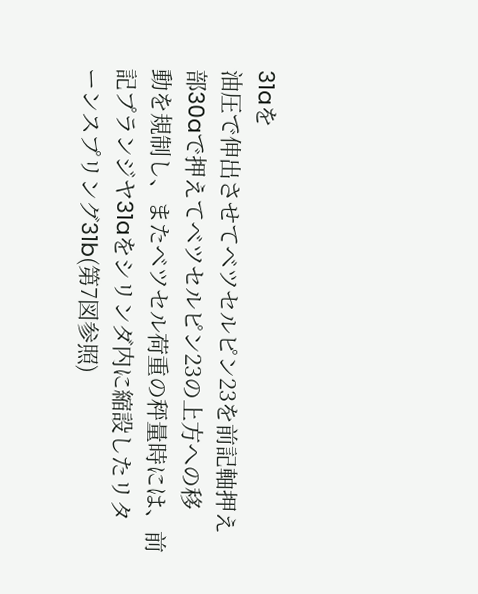31aを
油圧で伸出させてベツセルピン23を前記軸押え
部30aで押えてベツセルピン23の上方への移
動を規制し、またベツセル荷重の秤量時には、前
記プランジヤ31aをシリンダ内に縮設したリタ
ーンスプリング31b(第7図参照)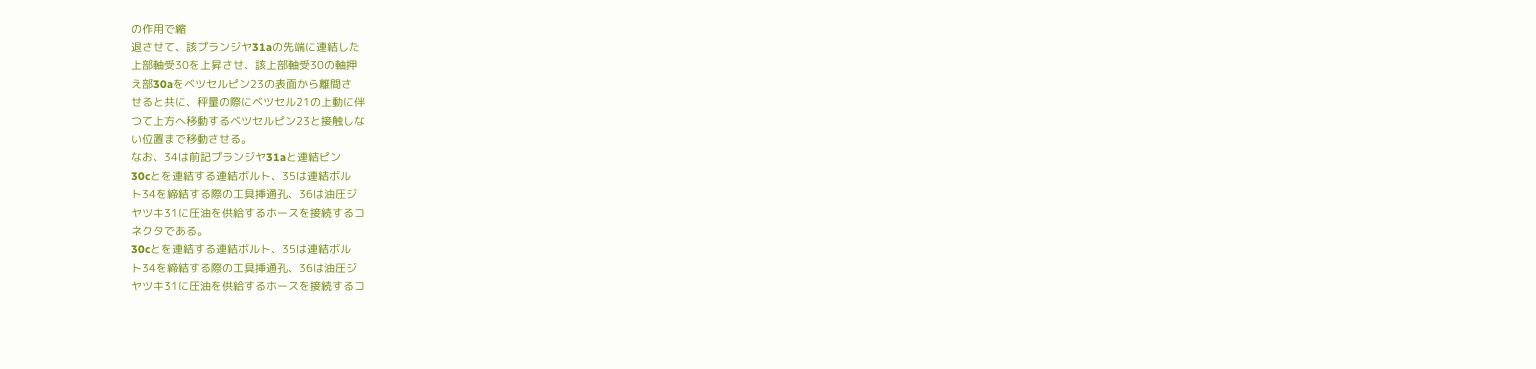の作用で縮
退させて、該プランジヤ31aの先端に連結した
上部軸受30を上昇させ、該上部軸受30の軸押
え部30aをベツセルピン23の表面から離間さ
せると共に、秤量の際にベツセル21の上動に伴
つて上方へ移動するベツセルピン23と接触しな
い位置まで移動させる。
なお、34は前記プランジヤ31aと連結ピン
30cとを連結する連結ボルト、35は連結ボル
ト34を締結する際の工具挿通孔、36は油圧ジ
ヤツキ31に圧油を供給するホースを接続するコ
ネクタである。
30cとを連結する連結ボルト、35は連結ボル
ト34を締結する際の工具挿通孔、36は油圧ジ
ヤツキ31に圧油を供給するホースを接続するコ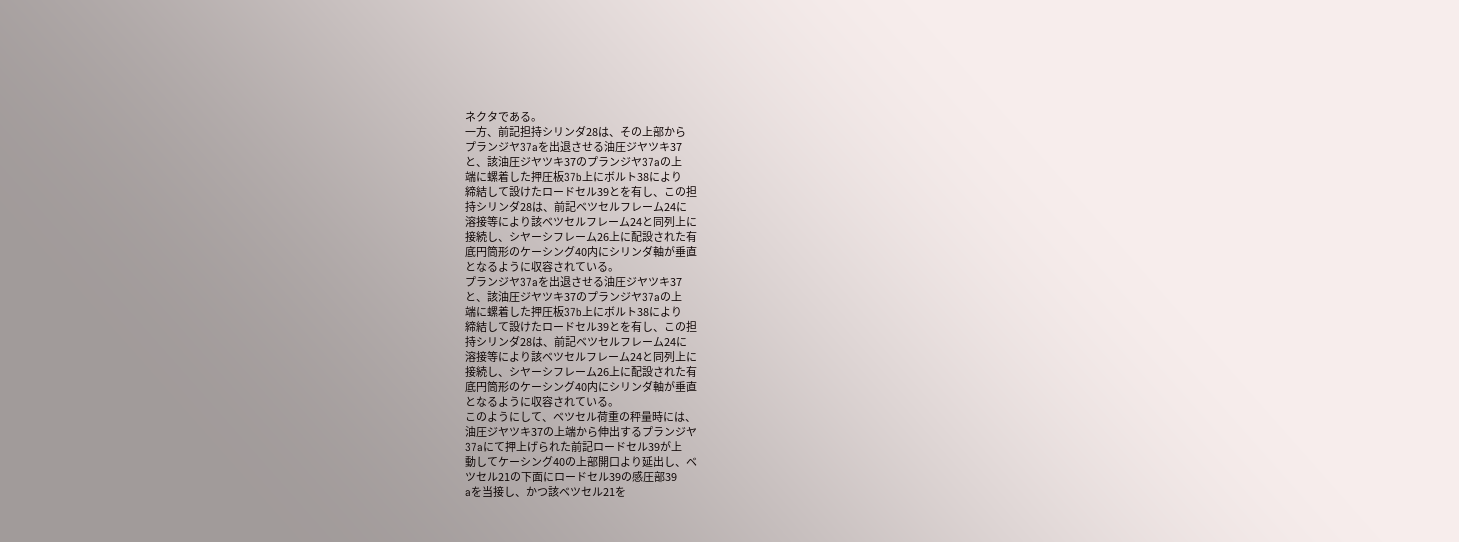ネクタである。
一方、前記担持シリンダ28は、その上部から
プランジヤ37aを出退させる油圧ジヤツキ37
と、該油圧ジヤツキ37のプランジヤ37aの上
端に螺着した押圧板37b上にボルト38により
締結して設けたロードセル39とを有し、この担
持シリンダ28は、前記ベツセルフレーム24に
溶接等により該ベツセルフレーム24と同列上に
接続し、シヤーシフレーム26上に配設された有
底円筒形のケーシング40内にシリンダ軸が垂直
となるように収容されている。
プランジヤ37aを出退させる油圧ジヤツキ37
と、該油圧ジヤツキ37のプランジヤ37aの上
端に螺着した押圧板37b上にボルト38により
締結して設けたロードセル39とを有し、この担
持シリンダ28は、前記ベツセルフレーム24に
溶接等により該ベツセルフレーム24と同列上に
接続し、シヤーシフレーム26上に配設された有
底円筒形のケーシング40内にシリンダ軸が垂直
となるように収容されている。
このようにして、ベツセル荷重の秤量時には、
油圧ジヤツキ37の上端から伸出するプランジヤ
37aにて押上げられた前記ロードセル39が上
動してケーシング40の上部開口より延出し、ベ
ツセル21の下面にロードセル39の感圧部39
aを当接し、かつ該ベツセル21を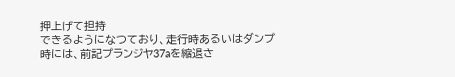押上げて担持
できるようになつており、走行時あるいはダンプ
時には、前記プランジヤ37aを縮退さ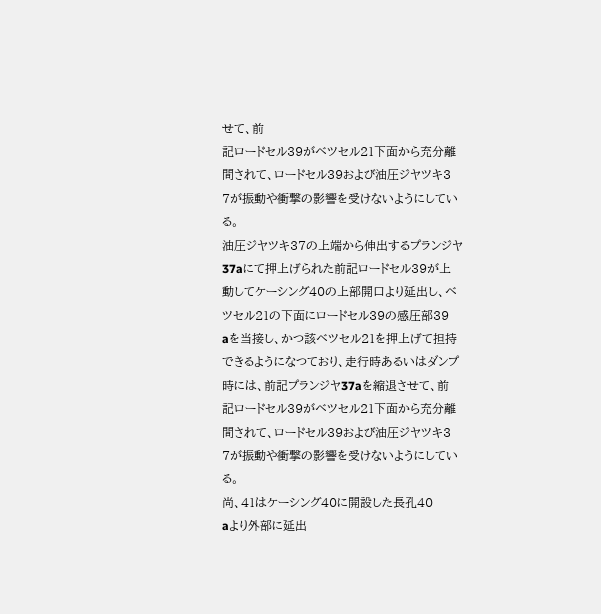せて、前
記ロードセル39がベツセル21下面から充分離
間されて、ロードセル39および油圧ジヤツキ3
7が振動や衝撃の影響を受けないようにしてい
る。
油圧ジヤツキ37の上端から伸出するプランジヤ
37aにて押上げられた前記ロードセル39が上
動してケーシング40の上部開口より延出し、ベ
ツセル21の下面にロードセル39の感圧部39
aを当接し、かつ該ベツセル21を押上げて担持
できるようになつており、走行時あるいはダンプ
時には、前記プランジヤ37aを縮退させて、前
記ロードセル39がベツセル21下面から充分離
間されて、ロードセル39および油圧ジヤツキ3
7が振動や衝撃の影響を受けないようにしてい
る。
尚、41はケーシング40に開設した長孔40
aより外部に延出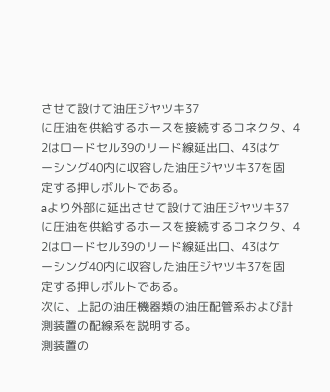させて設けて油圧ジヤツキ37
に圧油を供給するホースを接続するコネクタ、4
2はロードセル39のリード線延出口、43はケ
ーシング40内に収容した油圧ジヤツキ37を固
定する押しボルトである。
aより外部に延出させて設けて油圧ジヤツキ37
に圧油を供給するホースを接続するコネクタ、4
2はロードセル39のリード線延出口、43はケ
ーシング40内に収容した油圧ジヤツキ37を固
定する押しボルトである。
次に、上記の油圧機器類の油圧配管系および計
測装置の配線系を説明する。
測装置の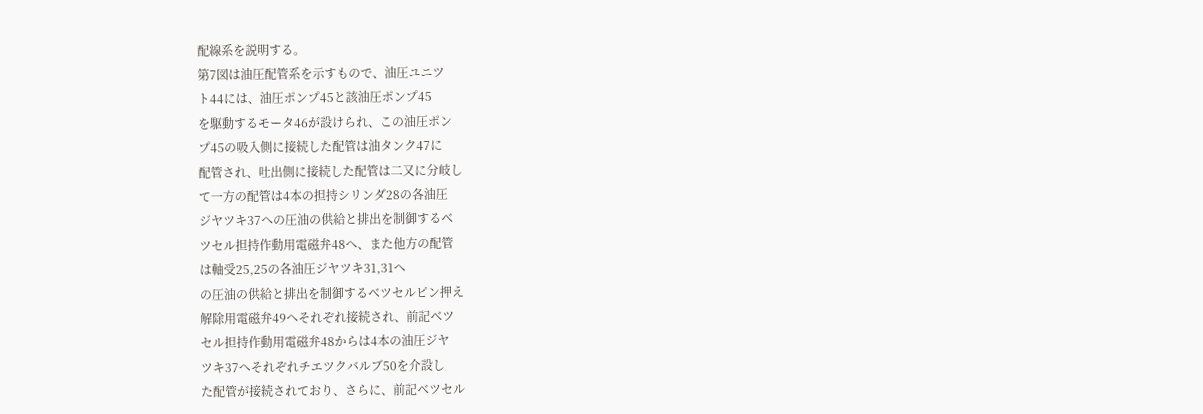配線系を説明する。
第7図は油圧配管系を示すもので、油圧ユニツ
ト44には、油圧ポンプ45と該油圧ポンプ45
を駆動するモータ46が設けられ、この油圧ポン
プ45の吸入側に接続した配管は油タンク47に
配管され、吐出側に接続した配管は二又に分岐し
て一方の配管は4本の担持シリンダ28の各油圧
ジヤツキ37への圧油の供給と排出を制御するベ
ツセル担持作動用電磁弁48へ、また他方の配管
は軸受25,25の各油圧ジヤツキ31,31へ
の圧油の供給と排出を制御するベツセルピン押え
解除用電磁弁49へそれぞれ接続され、前記ベツ
セル担持作動用電磁弁48からは4本の油圧ジヤ
ツキ37へそれぞれチエツクバルブ50を介設し
た配管が接続されており、さらに、前記ベツセル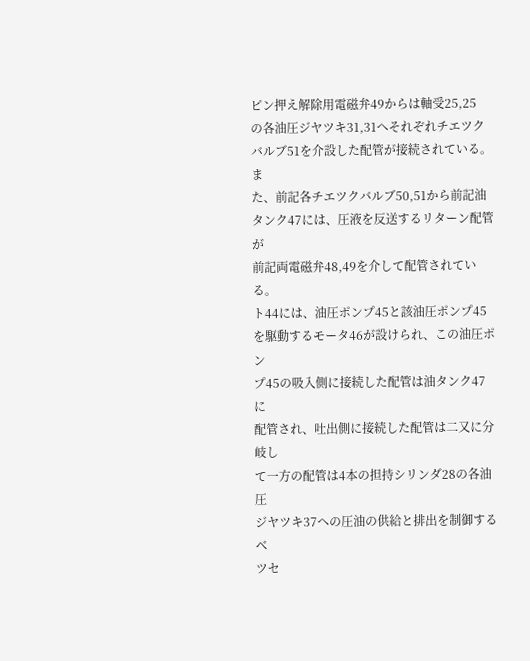ピン押え解除用電磁弁49からは軸受25,25
の各油圧ジヤツキ31,31へそれぞれチエツク
バルブ51を介設した配管が接続されている。ま
た、前記各チエツクバルブ50,51から前記油
タンク47には、圧液を反送するリターン配管が
前記両電磁弁48,49を介して配管されてい
る。
ト44には、油圧ポンプ45と該油圧ポンプ45
を駆動するモータ46が設けられ、この油圧ポン
プ45の吸入側に接続した配管は油タンク47に
配管され、吐出側に接続した配管は二又に分岐し
て一方の配管は4本の担持シリンダ28の各油圧
ジヤツキ37への圧油の供給と排出を制御するベ
ツセ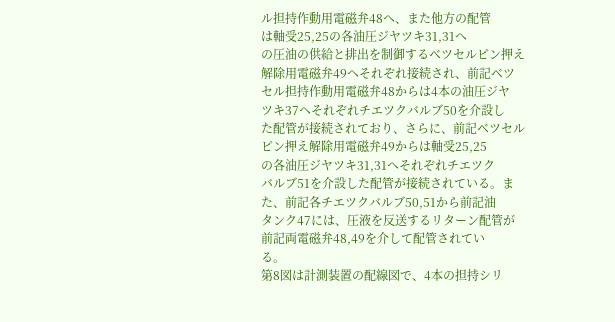ル担持作動用電磁弁48へ、また他方の配管
は軸受25,25の各油圧ジヤツキ31,31へ
の圧油の供給と排出を制御するベツセルピン押え
解除用電磁弁49へそれぞれ接続され、前記ベツ
セル担持作動用電磁弁48からは4本の油圧ジヤ
ツキ37へそれぞれチエツクバルブ50を介設し
た配管が接続されており、さらに、前記ベツセル
ピン押え解除用電磁弁49からは軸受25,25
の各油圧ジヤツキ31,31へそれぞれチエツク
バルブ51を介設した配管が接続されている。ま
た、前記各チエツクバルブ50,51から前記油
タンク47には、圧液を反送するリターン配管が
前記両電磁弁48,49を介して配管されてい
る。
第8図は計測装置の配線図で、4本の担持シリ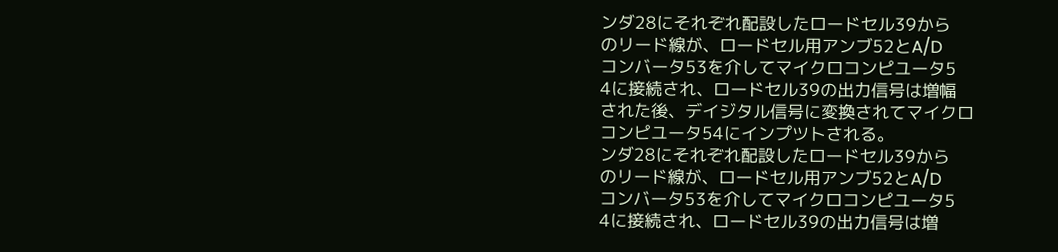ンダ28にそれぞれ配設したロードセル39から
のリード線が、ロードセル用アンブ52とA/D
コンバータ53を介してマイクロコンピユータ5
4に接続され、ロードセル39の出力信号は増幅
された後、デイジタル信号に変換されてマイクロ
コンピユータ54にインプツトされる。
ンダ28にそれぞれ配設したロードセル39から
のリード線が、ロードセル用アンブ52とA/D
コンバータ53を介してマイクロコンピユータ5
4に接続され、ロードセル39の出力信号は増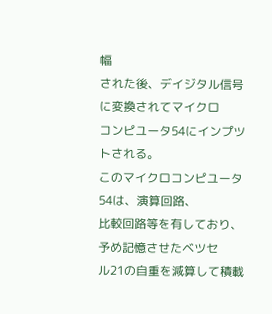幅
された後、デイジタル信号に変換されてマイクロ
コンピユータ54にインプツトされる。
このマイクロコンピユータ54は、演算回路、
比較回路等を有しており、予め記憶させたベツセ
ル21の自重を減算して積載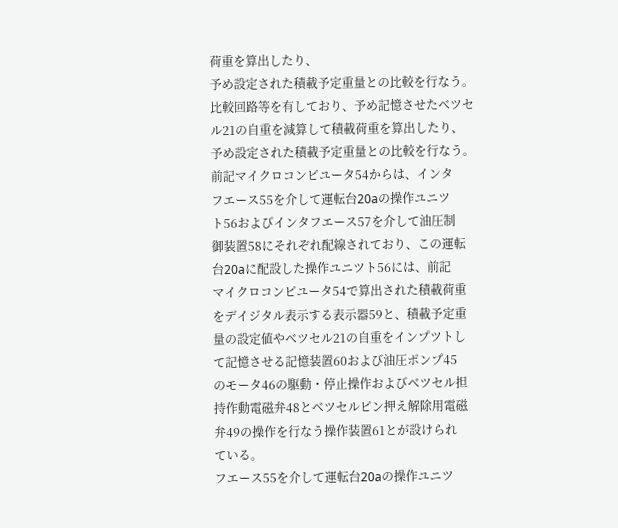荷重を算出したり、
予め設定された積載予定重量との比較を行なう。
比較回路等を有しており、予め記憶させたベツセ
ル21の自重を減算して積載荷重を算出したり、
予め設定された積載予定重量との比較を行なう。
前記マイクロコンピユータ54からは、インタ
フエース55を介して運転台20aの操作ユニツ
ト56およびインタフエース57を介して油圧制
御装置58にそれぞれ配線されており、この運転
台20aに配設した操作ユニツト56には、前記
マイクロコンピユータ54で算出された積載荷重
をデイジタル表示する表示器59と、積載予定重
量の設定値やベツセル21の自重をインプツトし
て記憶させる記憶装置60および油圧ポンプ45
のモータ46の駆動・停止操作およびベツセル担
持作動電磁弁48とベツセルピン押え解除用電磁
弁49の操作を行なう操作装置61とが設けられ
ている。
フエース55を介して運転台20aの操作ユニツ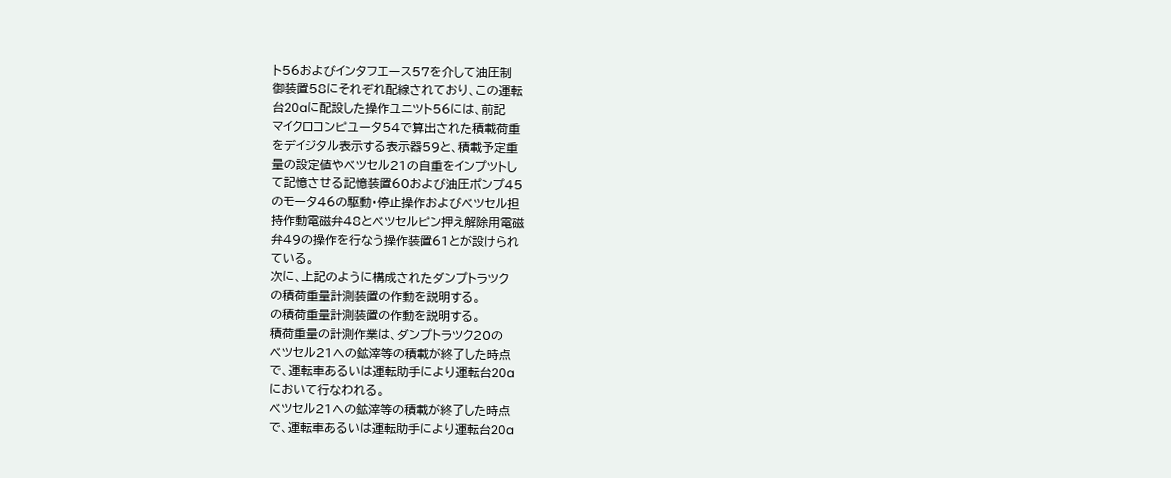ト56およびインタフエース57を介して油圧制
御装置58にそれぞれ配線されており、この運転
台20aに配設した操作ユニツト56には、前記
マイクロコンピユータ54で算出された積載荷重
をデイジタル表示する表示器59と、積載予定重
量の設定値やベツセル21の自重をインプツトし
て記憶させる記憶装置60および油圧ポンプ45
のモータ46の駆動・停止操作およびベツセル担
持作動電磁弁48とベツセルピン押え解除用電磁
弁49の操作を行なう操作装置61とが設けられ
ている。
次に、上記のように構成されたダンプトラツク
の積荷重量計測装置の作動を説明する。
の積荷重量計測装置の作動を説明する。
積荷重量の計測作業は、ダンプトラツク20の
ベツセル21への鉱滓等の積載が終了した時点
で、運転車あるいは運転助手により運転台20a
において行なわれる。
ベツセル21への鉱滓等の積載が終了した時点
で、運転車あるいは運転助手により運転台20a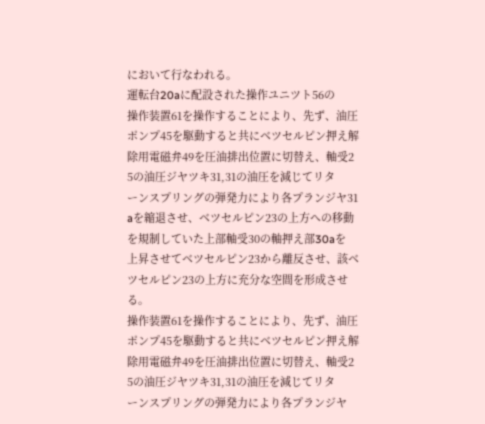において行なわれる。
運転台20aに配設された操作ユニツト56の
操作装置61を操作することにより、先ず、油圧
ポンプ45を駆動すると共にベツセルピン押え解
除用電磁弁49を圧油排出位置に切替え、軸受2
5の油圧ジヤツキ31,31の油圧を減じてリタ
ーンスプリングの弾発力により各プランジヤ31
aを縮退させ、ベツセルピン23の上方への移動
を規制していた上部軸受30の軸押え部30aを
上昇させてベツセルピン23から離反させ、該ベ
ツセルピン23の上方に充分な空間を形成させ
る。
操作装置61を操作することにより、先ず、油圧
ポンプ45を駆動すると共にベツセルピン押え解
除用電磁弁49を圧油排出位置に切替え、軸受2
5の油圧ジヤツキ31,31の油圧を減じてリタ
ーンスプリングの弾発力により各プランジヤ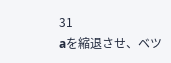31
aを縮退させ、ベツ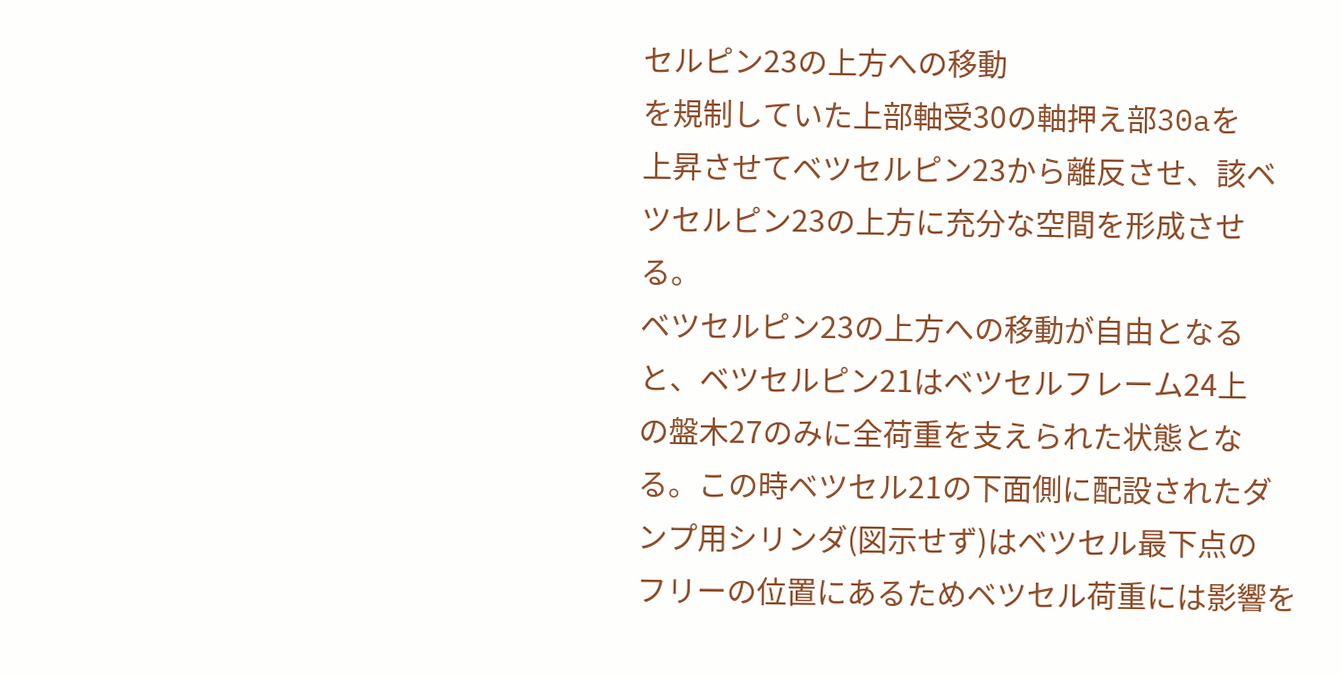セルピン23の上方への移動
を規制していた上部軸受30の軸押え部30aを
上昇させてベツセルピン23から離反させ、該ベ
ツセルピン23の上方に充分な空間を形成させ
る。
ベツセルピン23の上方への移動が自由となる
と、ベツセルピン21はベツセルフレーム24上
の盤木27のみに全荷重を支えられた状態とな
る。この時ベツセル21の下面側に配設されたダ
ンプ用シリンダ(図示せず)はベツセル最下点の
フリーの位置にあるためベツセル荷重には影響を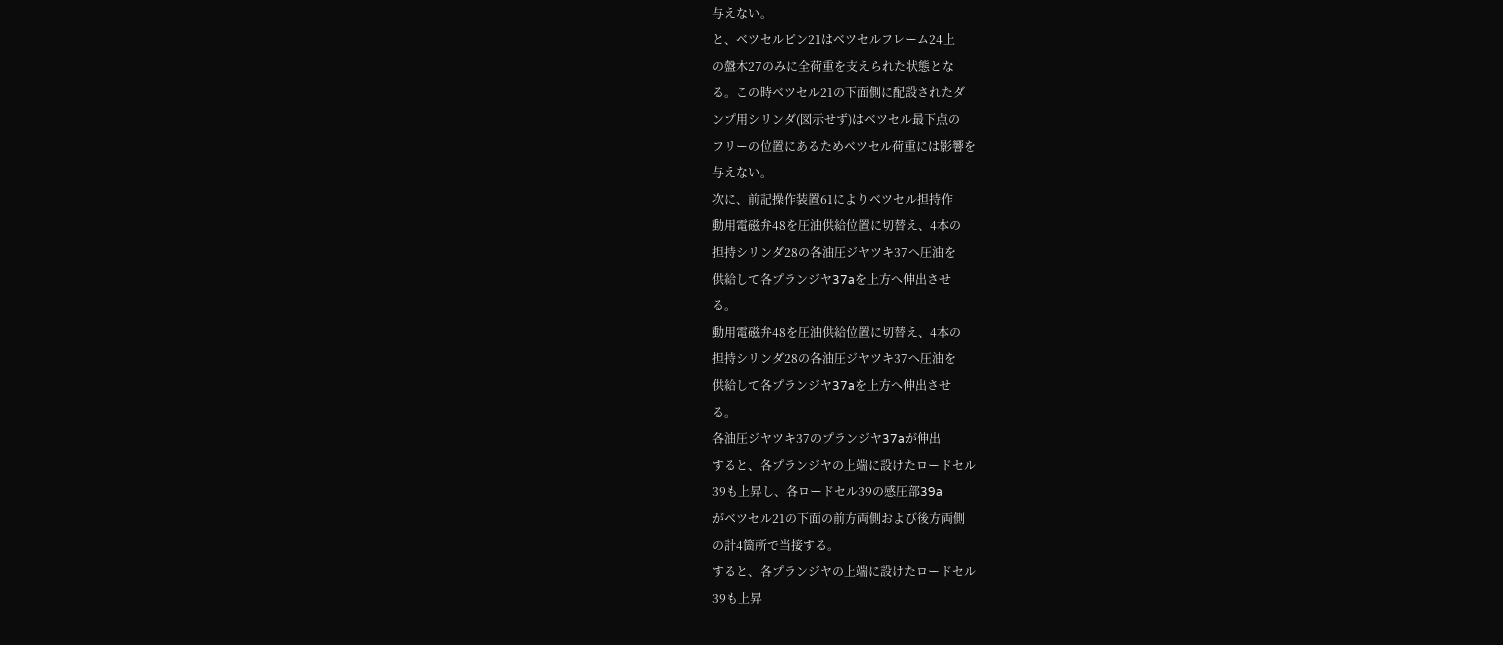与えない。
と、ベツセルピン21はベツセルフレーム24上
の盤木27のみに全荷重を支えられた状態とな
る。この時ベツセル21の下面側に配設されたダ
ンプ用シリンダ(図示せず)はベツセル最下点の
フリーの位置にあるためベツセル荷重には影響を
与えない。
次に、前記操作装置61によりベツセル担持作
動用電磁弁48を圧油供給位置に切替え、4本の
担持シリンダ28の各油圧ジヤツキ37へ圧油を
供給して各プランジヤ37aを上方へ伸出させ
る。
動用電磁弁48を圧油供給位置に切替え、4本の
担持シリンダ28の各油圧ジヤツキ37へ圧油を
供給して各プランジヤ37aを上方へ伸出させ
る。
各油圧ジヤツキ37のプランジヤ37aが伸出
すると、各プランジヤの上端に設けたロードセル
39も上昇し、各ロードセル39の感圧部39a
がベツセル21の下面の前方両側および後方両側
の計4箇所で当接する。
すると、各プランジヤの上端に設けたロードセル
39も上昇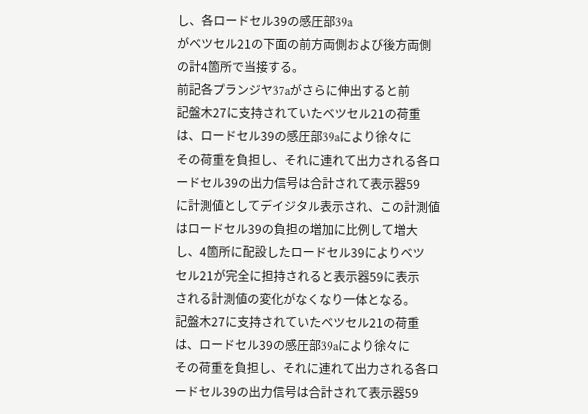し、各ロードセル39の感圧部39a
がベツセル21の下面の前方両側および後方両側
の計4箇所で当接する。
前記各プランジヤ37aがさらに伸出すると前
記盤木27に支持されていたベツセル21の荷重
は、ロードセル39の感圧部39aにより徐々に
その荷重を負担し、それに連れて出力される各ロ
ードセル39の出力信号は合計されて表示器59
に計測値としてデイジタル表示され、この計測値
はロードセル39の負担の増加に比例して増大
し、4箇所に配設したロードセル39によりベツ
セル21が完全に担持されると表示器59に表示
される計測値の変化がなくなり一体となる。
記盤木27に支持されていたベツセル21の荷重
は、ロードセル39の感圧部39aにより徐々に
その荷重を負担し、それに連れて出力される各ロ
ードセル39の出力信号は合計されて表示器59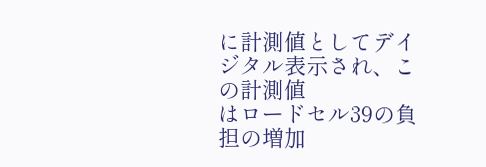に計測値としてデイジタル表示され、この計測値
はロードセル39の負担の増加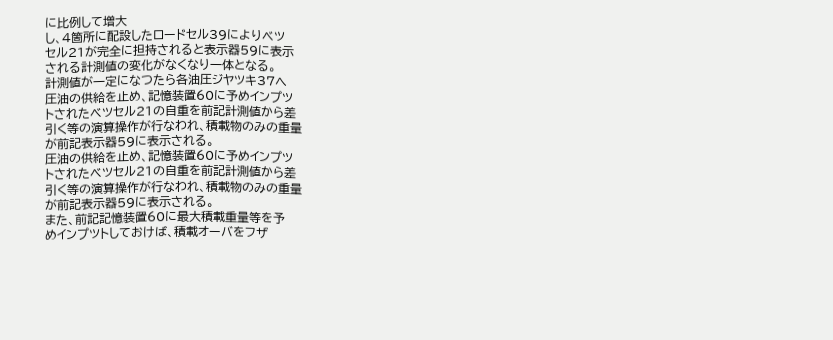に比例して増大
し、4箇所に配設したロードセル39によりベツ
セル21が完全に担持されると表示器59に表示
される計測値の変化がなくなり一体となる。
計測値が一定になつたら各油圧ジヤツキ37へ
圧油の供給を止め、記憶装置60に予めインプツ
トされたベツセル21の自重を前記計測値から差
引く等の演算操作が行なわれ、積載物のみの重量
が前記表示器59に表示される。
圧油の供給を止め、記憶装置60に予めインプツ
トされたベツセル21の自重を前記計測値から差
引く等の演算操作が行なわれ、積載物のみの重量
が前記表示器59に表示される。
また、前記記憶装置60に最大積載重量等を予
めインプツトしておけば、積載オーバをフザ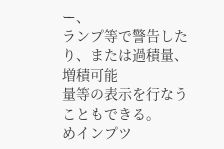ー、
ランプ等で警告したり、または過積量、増積可能
量等の表示を行なうこともできる。
めインプツ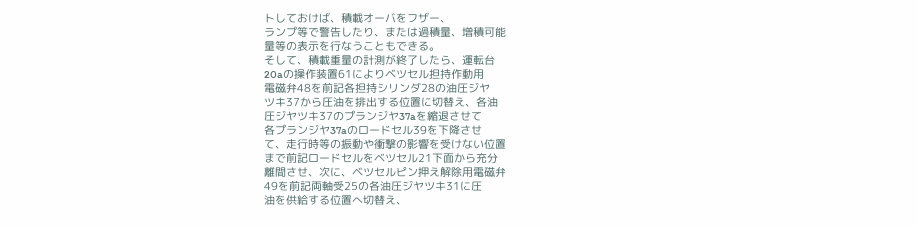トしておけば、積載オーバをフザー、
ランプ等で警告したり、または過積量、増積可能
量等の表示を行なうこともできる。
そして、積載重量の計測が終了したら、運転台
20aの操作装置61によりベツセル担持作動用
電磁弁48を前記各担持シリンダ28の油圧ジヤ
ツキ37から圧油を排出する位置に切替え、各油
圧ジヤツキ37のプランジヤ37aを縮退させて
各プランジヤ37aのロードセル39を下降させ
て、走行時等の振動や衝撃の影響を受けない位置
まで前記ロードセルをベツセル21下面から充分
離間させ、次に、ベツセルピン押え解除用電磁弁
49を前記両軸受25の各油圧ジヤツキ31に圧
油を供給する位置へ切替え、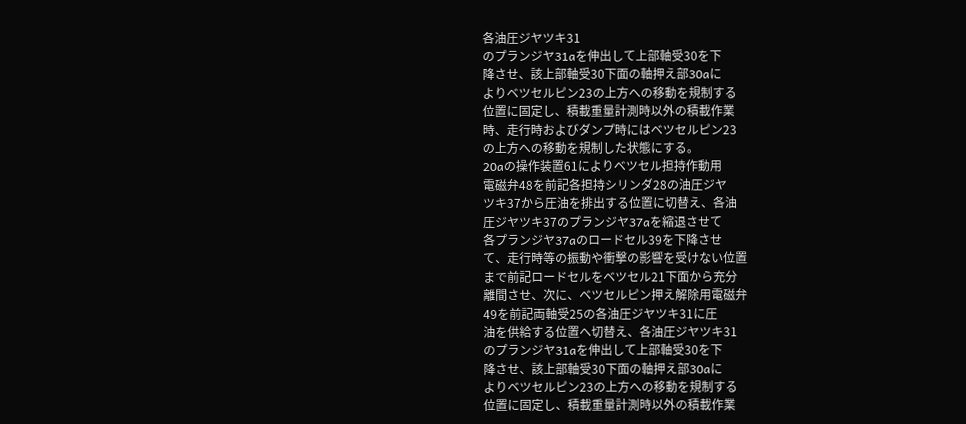各油圧ジヤツキ31
のプランジヤ31aを伸出して上部軸受30を下
降させ、該上部軸受30下面の軸押え部30aに
よりベツセルピン23の上方への移動を規制する
位置に固定し、積載重量計測時以外の積載作業
時、走行時およびダンプ時にはベツセルピン23
の上方への移動を規制した状態にする。
20aの操作装置61によりベツセル担持作動用
電磁弁48を前記各担持シリンダ28の油圧ジヤ
ツキ37から圧油を排出する位置に切替え、各油
圧ジヤツキ37のプランジヤ37aを縮退させて
各プランジヤ37aのロードセル39を下降させ
て、走行時等の振動や衝撃の影響を受けない位置
まで前記ロードセルをベツセル21下面から充分
離間させ、次に、ベツセルピン押え解除用電磁弁
49を前記両軸受25の各油圧ジヤツキ31に圧
油を供給する位置へ切替え、各油圧ジヤツキ31
のプランジヤ31aを伸出して上部軸受30を下
降させ、該上部軸受30下面の軸押え部30aに
よりベツセルピン23の上方への移動を規制する
位置に固定し、積載重量計測時以外の積載作業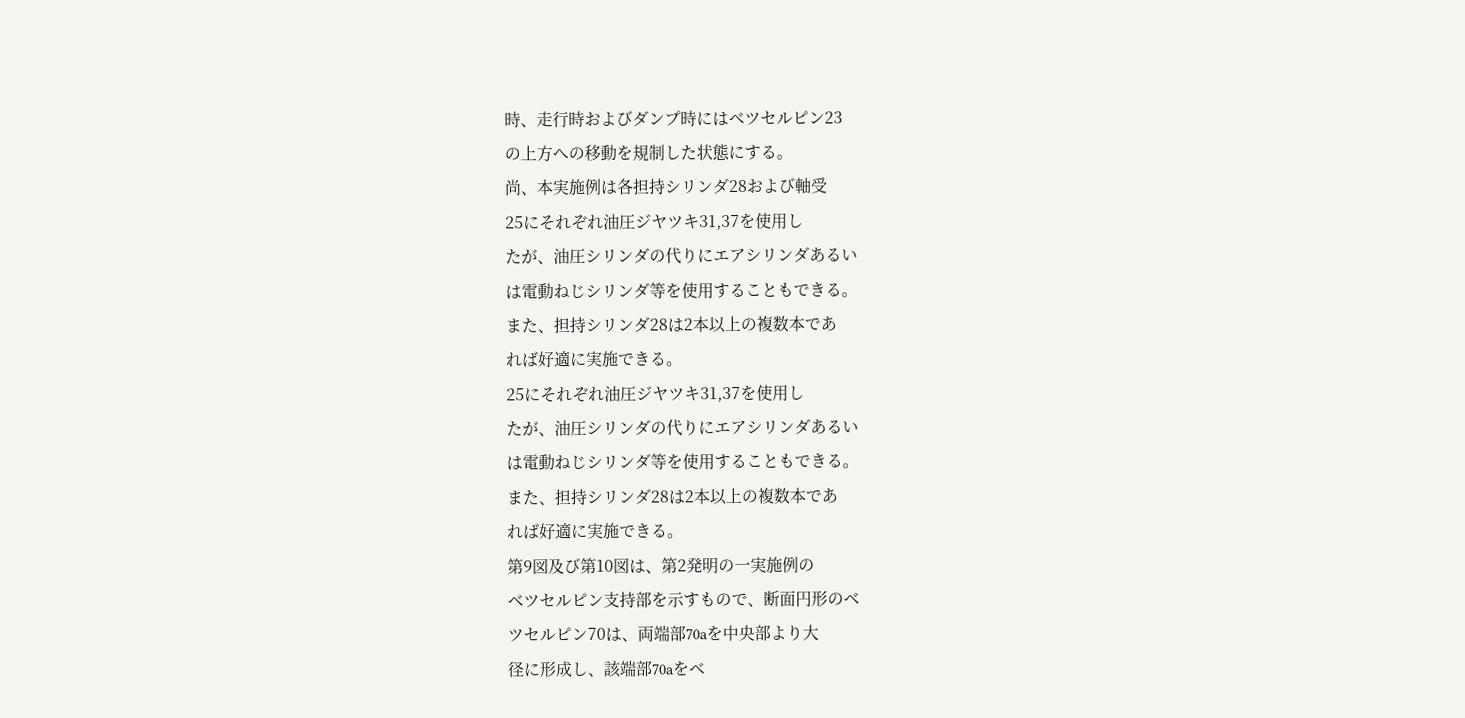時、走行時およびダンプ時にはベツセルピン23
の上方への移動を規制した状態にする。
尚、本実施例は各担持シリンダ28および軸受
25にそれぞれ油圧ジヤツキ31,37を使用し
たが、油圧シリンダの代りにエアシリンダあるい
は電動ねじシリンダ等を使用することもできる。
また、担持シリンダ28は2本以上の複数本であ
れば好適に実施できる。
25にそれぞれ油圧ジヤツキ31,37を使用し
たが、油圧シリンダの代りにエアシリンダあるい
は電動ねじシリンダ等を使用することもできる。
また、担持シリンダ28は2本以上の複数本であ
れば好適に実施できる。
第9図及び第10図は、第2発明の一実施例の
ベツセルピン支持部を示すもので、断面円形のベ
ツセルピン70は、両端部70aを中央部より大
径に形成し、該端部70aをベ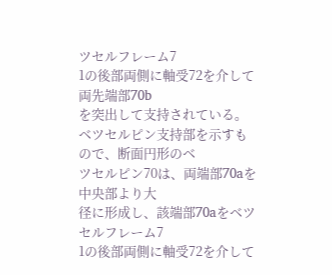ツセルフレーム7
1の後部両側に軸受72を介して両先端部70b
を突出して支持されている。
ベツセルピン支持部を示すもので、断面円形のベ
ツセルピン70は、両端部70aを中央部より大
径に形成し、該端部70aをベツセルフレーム7
1の後部両側に軸受72を介して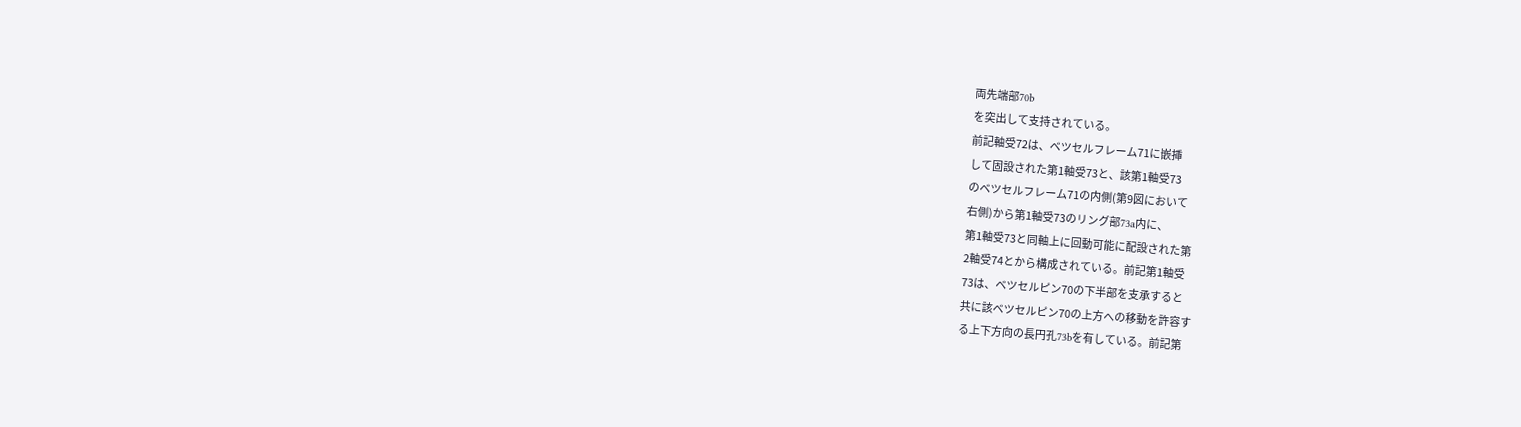両先端部70b
を突出して支持されている。
前記軸受72は、ベツセルフレーム71に嵌挿
して固設された第1軸受73と、該第1軸受73
のベツセルフレーム71の内側(第9図において
右側)から第1軸受73のリング部73a内に、
第1軸受73と同軸上に回動可能に配設された第
2軸受74とから構成されている。前記第1軸受
73は、ベツセルピン70の下半部を支承すると
共に該ベツセルピン70の上方への移動を許容す
る上下方向の長円孔73bを有している。前記第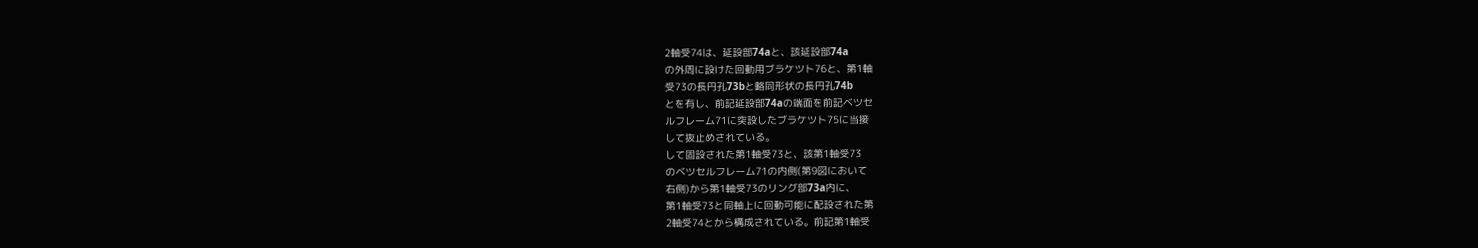2軸受74は、延設部74aと、該延設部74a
の外周に設けた回動用ブラケツト76と、第1軸
受73の長円孔73bと略同形状の長円孔74b
とを有し、前記延設部74aの端面を前記ベツセ
ルフレーム71に突設したブラケツト75に当接
して抜止めされている。
して固設された第1軸受73と、該第1軸受73
のベツセルフレーム71の内側(第9図において
右側)から第1軸受73のリング部73a内に、
第1軸受73と同軸上に回動可能に配設された第
2軸受74とから構成されている。前記第1軸受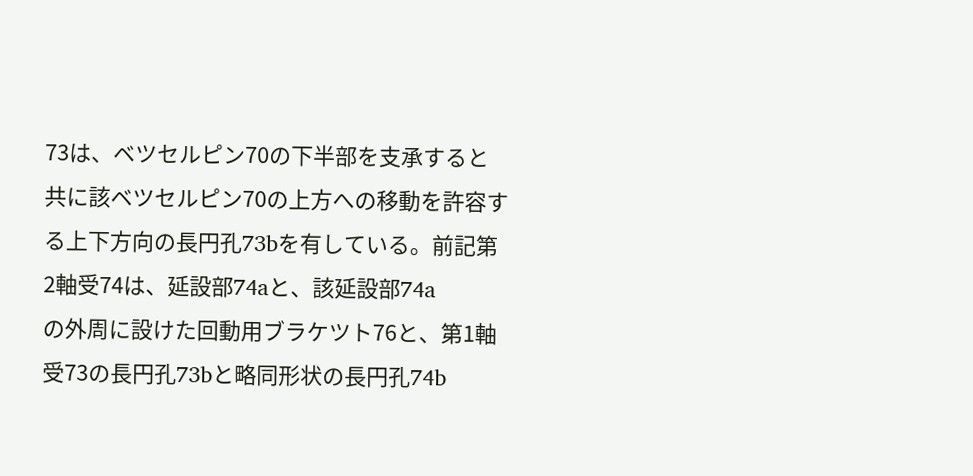73は、ベツセルピン70の下半部を支承すると
共に該ベツセルピン70の上方への移動を許容す
る上下方向の長円孔73bを有している。前記第
2軸受74は、延設部74aと、該延設部74a
の外周に設けた回動用ブラケツト76と、第1軸
受73の長円孔73bと略同形状の長円孔74b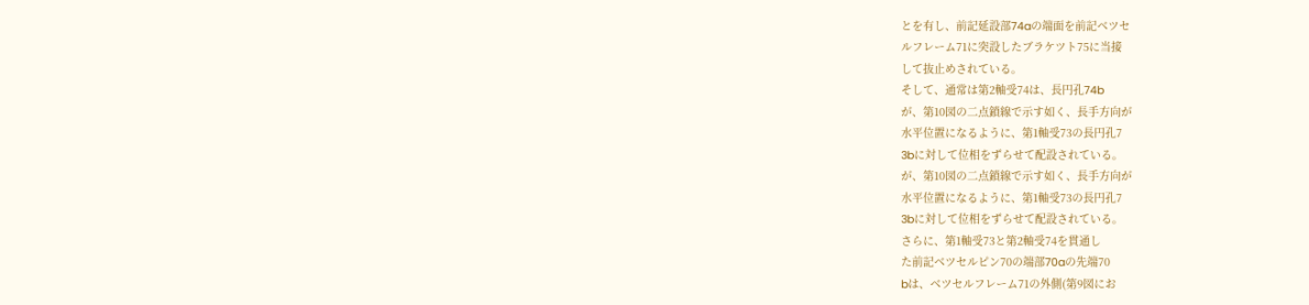とを有し、前記延設部74aの端面を前記ベツセ
ルフレーム71に突設したブラケツト75に当接
して抜止めされている。
そして、通常は第2軸受74は、長円孔74b
が、第10図の二点鎖線で示す如く、長手方向が
水平位置になるように、第1軸受73の長円孔7
3bに対して位相をずらせて配設されている。
が、第10図の二点鎖線で示す如く、長手方向が
水平位置になるように、第1軸受73の長円孔7
3bに対して位相をずらせて配設されている。
さらに、第1軸受73と第2軸受74を貫通し
た前記ベツセルピン70の端部70aの先端70
bは、ベツセルフレーム71の外側(第9図にお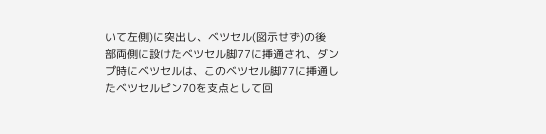いて左側)に突出し、ベツセル(図示せず)の後
部両側に設けたベツセル脚77に挿通され、ダン
プ時にベツセルは、このベツセル脚77に挿通し
たベツセルピン70を支点として回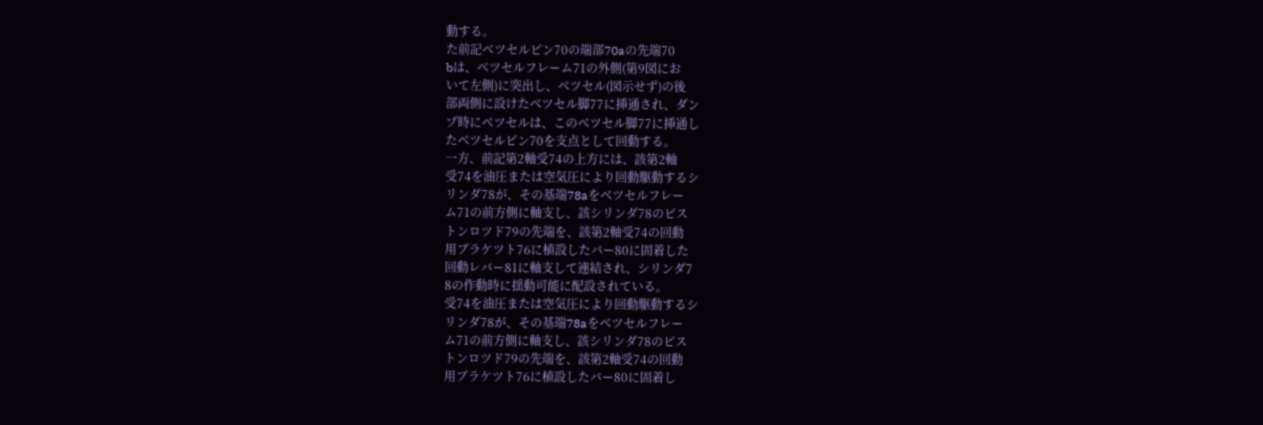動する。
た前記ベツセルピン70の端部70aの先端70
bは、ベツセルフレーム71の外側(第9図にお
いて左側)に突出し、ベツセル(図示せず)の後
部両側に設けたベツセル脚77に挿通され、ダン
プ時にベツセルは、このベツセル脚77に挿通し
たベツセルピン70を支点として回動する。
一方、前記第2軸受74の上方には、該第2軸
受74を油圧または空気圧により回動駆動するシ
リンダ78が、その基端78aをベツセルフレー
ム71の前方側に軸支し、該シリンダ78のピス
トンロツド79の先端を、該第2軸受74の回動
用ブラケツト76に植設したバー80に固着した
回動レバー81に軸支して連結され、シリンダ7
8の作動時に揺動可能に配設されている。
受74を油圧または空気圧により回動駆動するシ
リンダ78が、その基端78aをベツセルフレー
ム71の前方側に軸支し、該シリンダ78のピス
トンロツド79の先端を、該第2軸受74の回動
用ブラケツト76に植設したバー80に固着し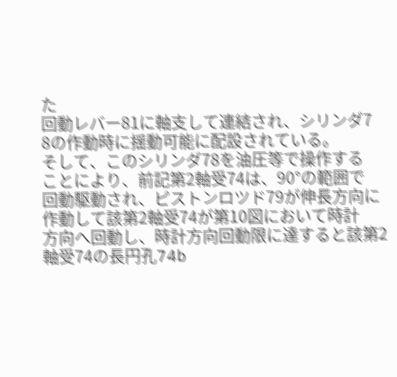た
回動レバー81に軸支して連結され、シリンダ7
8の作動時に揺動可能に配設されている。
そして、このシリンダ78を油圧等で操作する
ことにより、前記第2軸受74は、90°の範囲で
回動駆動され、ピストンロツド79が伸長方向に
作動して該第2軸受74が第10図において時計
方向へ回動し、時計方向回動限に達すると該第2
軸受74の長円孔74b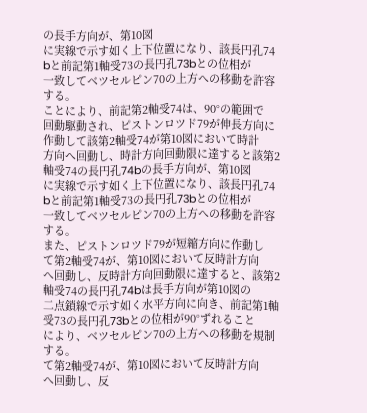の長手方向が、第10図
に実線で示す如く上下位置になり、該長円孔74
bと前記第1軸受73の長円孔73bとの位相が
一致してベツセルピン70の上方への移動を許容
する。
ことにより、前記第2軸受74は、90°の範囲で
回動駆動され、ピストンロツド79が伸長方向に
作動して該第2軸受74が第10図において時計
方向へ回動し、時計方向回動限に達すると該第2
軸受74の長円孔74bの長手方向が、第10図
に実線で示す如く上下位置になり、該長円孔74
bと前記第1軸受73の長円孔73bとの位相が
一致してベツセルピン70の上方への移動を許容
する。
また、ピストンロツド79が短縮方向に作動し
て第2軸受74が、第10図において反時計方向
へ回動し、反時計方向回動限に達すると、該第2
軸受74の長円孔74bは長手方向が第10図の
二点鎖線で示す如く水平方向に向き、前記第1軸
受73の長円孔73bとの位相が90°ずれること
により、ベツセルピン70の上方への移動を規制
する。
て第2軸受74が、第10図において反時計方向
へ回動し、反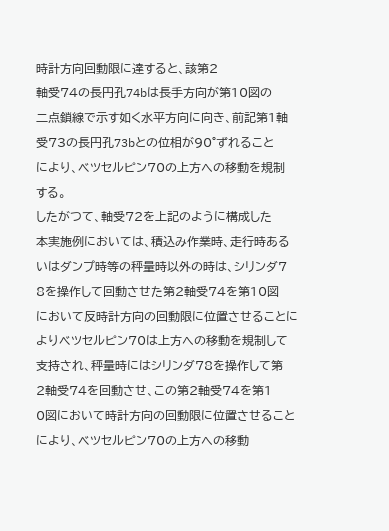時計方向回動限に達すると、該第2
軸受74の長円孔74bは長手方向が第10図の
二点鎖線で示す如く水平方向に向き、前記第1軸
受73の長円孔73bとの位相が90°ずれること
により、ベツセルピン70の上方への移動を規制
する。
したがつて、軸受72を上記のように構成した
本実施例においては、積込み作業時、走行時ある
いはダンプ時等の秤量時以外の時は、シリンダ7
8を操作して回動させた第2軸受74を第10図
において反時計方向の回動限に位置させることに
よりベツセルピン70は上方への移動を規制して
支持され、秤量時にはシリンダ78を操作して第
2軸受74を回動させ、この第2軸受74を第1
0図において時計方向の回動限に位置させること
により、ベツセルピン70の上方への移動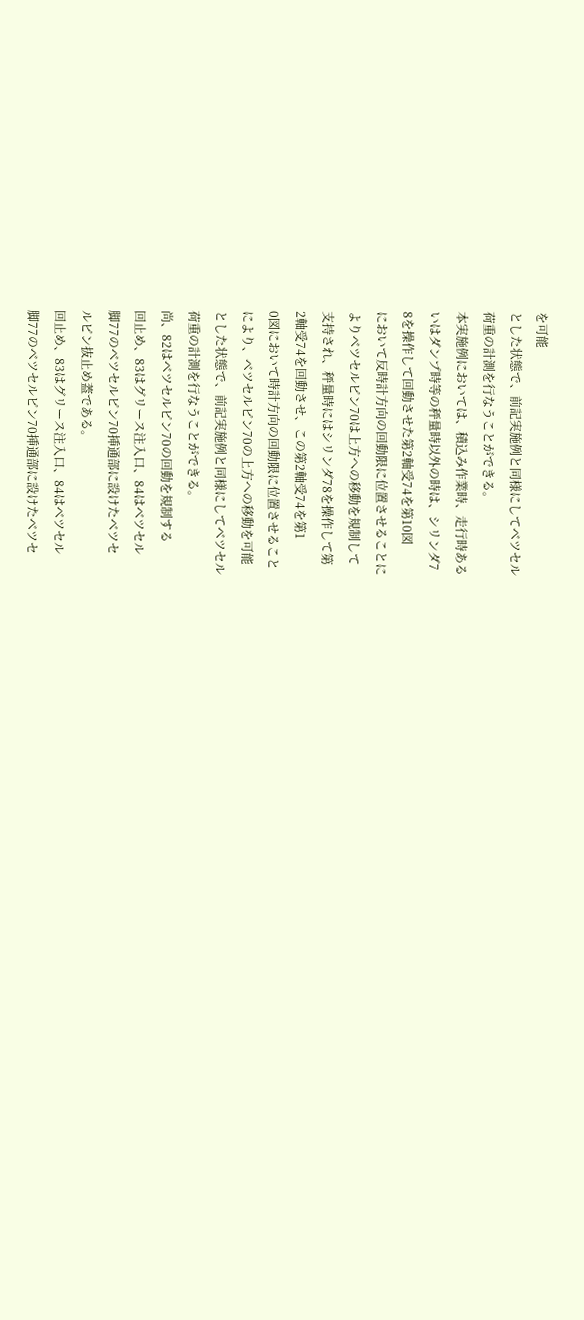を可能
とした状態で、前記実施例と同様にしてベツセル
荷重の計測を行なうことができる。
本実施例においては、積込み作業時、走行時ある
いはダンプ時等の秤量時以外の時は、シリンダ7
8を操作して回動させた第2軸受74を第10図
において反時計方向の回動限に位置させることに
よりベツセルピン70は上方への移動を規制して
支持され、秤量時にはシリンダ78を操作して第
2軸受74を回動させ、この第2軸受74を第1
0図において時計方向の回動限に位置させること
により、ベツセルピン70の上方への移動を可能
とした状態で、前記実施例と同様にしてベツセル
荷重の計測を行なうことができる。
尚、82はベツセルピン70の回動を規制する
回止め、83はグリース注入口、84はベツセル
脚77のベツセルピン70挿通部に設けたベツセ
ルピン抜止め蓋である。
回止め、83はグリース注入口、84はベツセル
脚77のベツセルピン70挿通部に設けたベツセ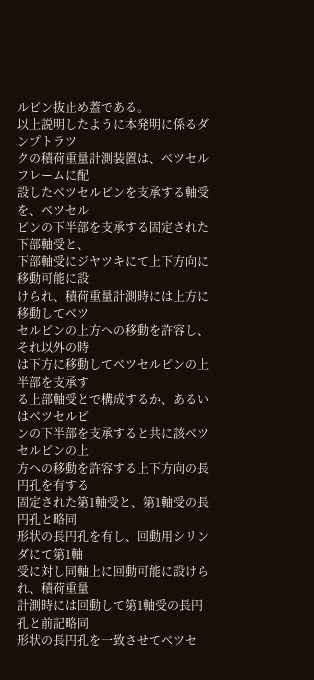ルピン抜止め蓋である。
以上説明したように本発明に係るダンプトラツ
クの積荷重量計測装置は、ベツセルフレームに配
設したベツセルピンを支承する軸受を、ベツセル
ピンの下半部を支承する固定された下部軸受と、
下部軸受にジヤツキにて上下方向に移動可能に設
けられ、積荷重量計測時には上方に移動してベツ
セルピンの上方への移動を許容し、それ以外の時
は下方に移動してベツセルピンの上半部を支承す
る上部軸受とで構成するか、あるいはベツセルピ
ンの下半部を支承すると共に該ベツセルピンの上
方への移動を許容する上下方向の長円孔を有する
固定された第1軸受と、第1軸受の長円孔と略同
形状の長円孔を有し、回動用シリンダにて第1軸
受に対し同軸上に回動可能に設けられ、積荷重量
計測時には回動して第1軸受の長円孔と前記略同
形状の長円孔を一致させてベツセ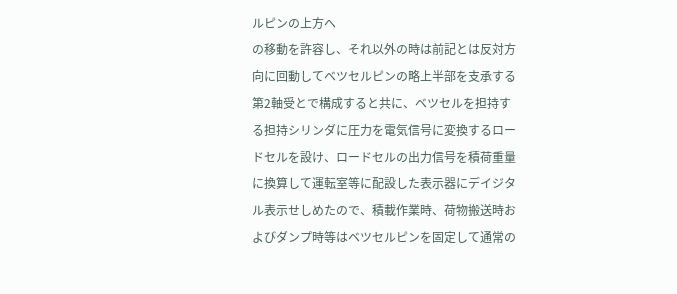ルピンの上方へ
の移動を許容し、それ以外の時は前記とは反対方
向に回動してベツセルピンの略上半部を支承する
第2軸受とで構成すると共に、ベツセルを担持す
る担持シリンダに圧力を電気信号に変換するロー
ドセルを設け、ロードセルの出力信号を積荷重量
に換算して運転室等に配設した表示器にデイジタ
ル表示せしめたので、積載作業時、荷物搬送時お
よびダンプ時等はベツセルピンを固定して通常の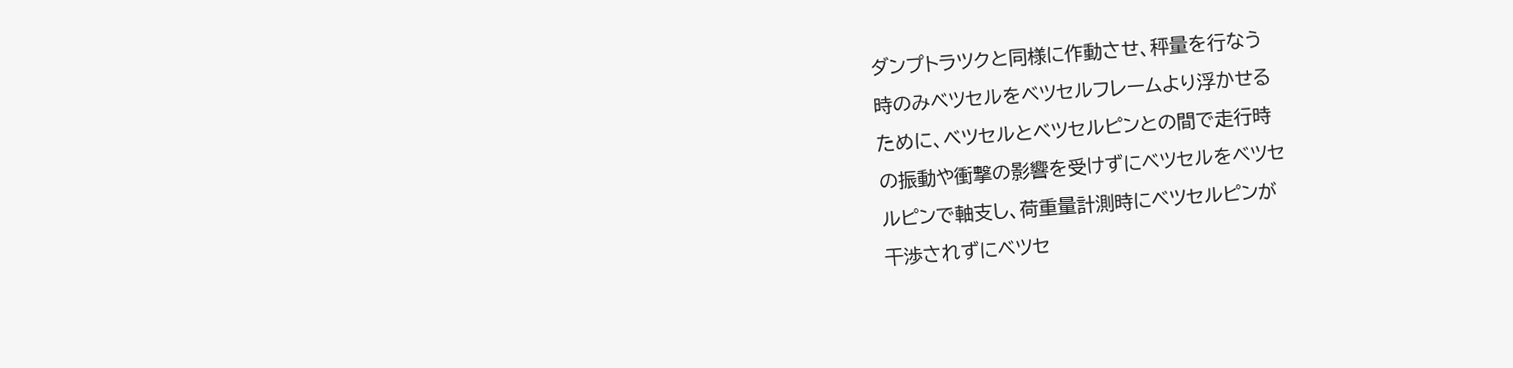ダンプトラツクと同様に作動させ、秤量を行なう
時のみベツセルをベツセルフレームより浮かせる
ために、ベツセルとベツセルピンとの間で走行時
の振動や衝撃の影響を受けずにベツセルをベツセ
ルピンで軸支し、荷重量計測時にベツセルピンが
干渉されずにベツセ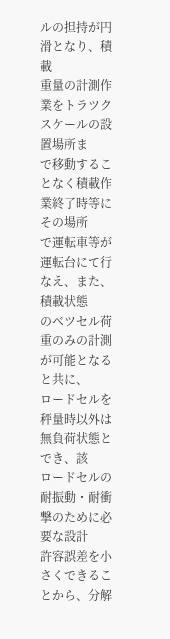ルの担持が円滑となり、積載
重量の計測作業をトラツクスケールの設置場所ま
で移動することなく積載作業終了時等にその場所
で運転車等が運転台にて行なえ、また、積載状態
のベツセル荷重のみの計測が可能となると共に、
ロードセルを秤量時以外は無負荷状態とでき、該
ロードセルの耐振動・耐衝撃のために必要な設計
許容誤差を小さくできることから、分解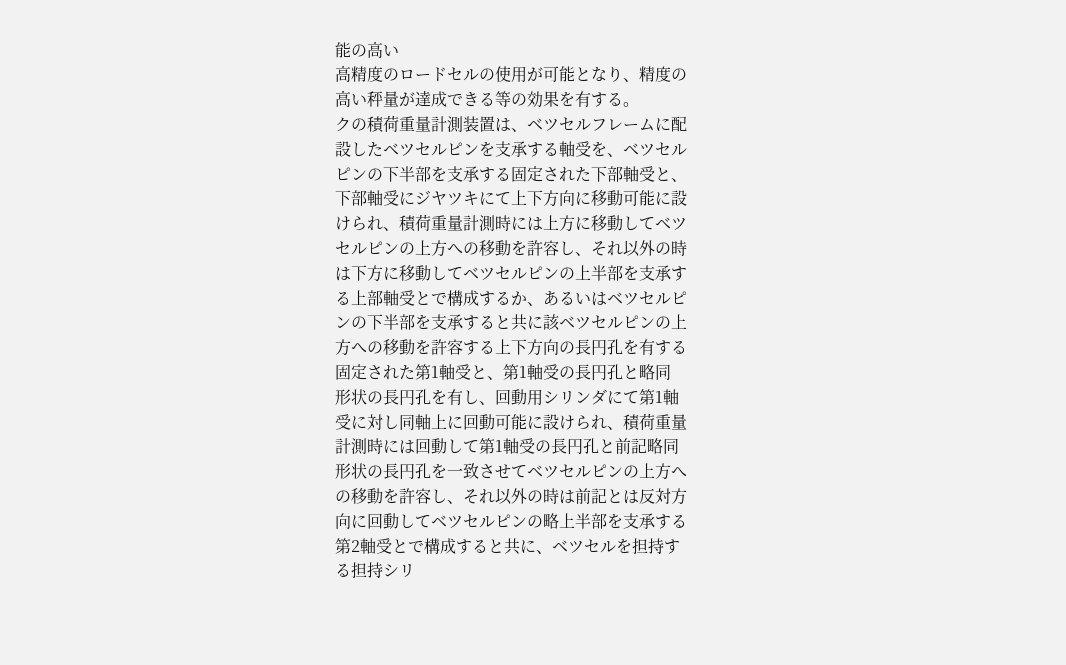能の高い
高精度のロードセルの使用が可能となり、精度の
高い秤量が達成できる等の効果を有する。
クの積荷重量計測装置は、ベツセルフレームに配
設したベツセルピンを支承する軸受を、ベツセル
ピンの下半部を支承する固定された下部軸受と、
下部軸受にジヤツキにて上下方向に移動可能に設
けられ、積荷重量計測時には上方に移動してベツ
セルピンの上方への移動を許容し、それ以外の時
は下方に移動してベツセルピンの上半部を支承す
る上部軸受とで構成するか、あるいはベツセルピ
ンの下半部を支承すると共に該ベツセルピンの上
方への移動を許容する上下方向の長円孔を有する
固定された第1軸受と、第1軸受の長円孔と略同
形状の長円孔を有し、回動用シリンダにて第1軸
受に対し同軸上に回動可能に設けられ、積荷重量
計測時には回動して第1軸受の長円孔と前記略同
形状の長円孔を一致させてベツセルピンの上方へ
の移動を許容し、それ以外の時は前記とは反対方
向に回動してベツセルピンの略上半部を支承する
第2軸受とで構成すると共に、ベツセルを担持す
る担持シリ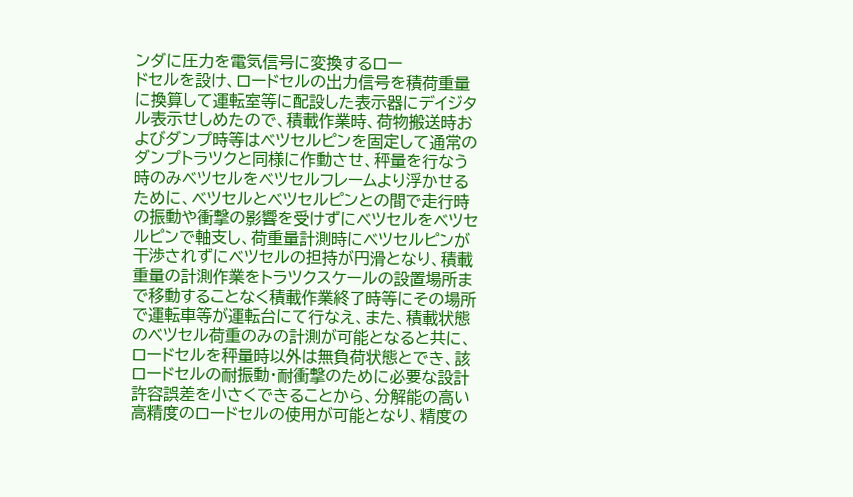ンダに圧力を電気信号に変換するロー
ドセルを設け、ロードセルの出力信号を積荷重量
に換算して運転室等に配設した表示器にデイジタ
ル表示せしめたので、積載作業時、荷物搬送時お
よびダンプ時等はベツセルピンを固定して通常の
ダンプトラツクと同様に作動させ、秤量を行なう
時のみベツセルをベツセルフレームより浮かせる
ために、ベツセルとベツセルピンとの間で走行時
の振動や衝撃の影響を受けずにベツセルをベツセ
ルピンで軸支し、荷重量計測時にベツセルピンが
干渉されずにベツセルの担持が円滑となり、積載
重量の計測作業をトラツクスケールの設置場所ま
で移動することなく積載作業終了時等にその場所
で運転車等が運転台にて行なえ、また、積載状態
のベツセル荷重のみの計測が可能となると共に、
ロードセルを秤量時以外は無負荷状態とでき、該
ロードセルの耐振動・耐衝撃のために必要な設計
許容誤差を小さくできることから、分解能の高い
高精度のロードセルの使用が可能となり、精度の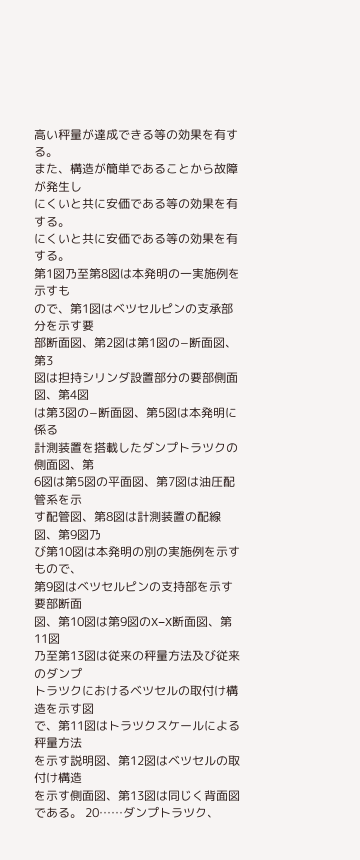高い秤量が達成できる等の効果を有する。
また、構造が簡単であることから故障が発生し
にくいと共に安価である等の効果を有する。
にくいと共に安価である等の効果を有する。
第1図乃至第8図は本発明の一実施例を示すも
ので、第1図はベツセルピンの支承部分を示す要
部断面図、第2図は第1図の−断面図、第3
図は担持シリンダ設置部分の要部側面図、第4図
は第3図の−断面図、第5図は本発明に係る
計測装置を搭載したダンプトラツクの側面図、第
6図は第5図の平面図、第7図は油圧配管系を示
す配管図、第8図は計測装置の配線図、第9図乃
び第10図は本発明の別の実施例を示すもので、
第9図はベツセルピンの支持部を示す要部断面
図、第10図は第9図のX−X断面図、第11図
乃至第13図は従来の秤量方法及び従来のダンプ
トラツクにおけるベツセルの取付け構造を示す図
で、第11図はトラツクスケールによる秤量方法
を示す説明図、第12図はベツセルの取付け構造
を示す側面図、第13図は同じく背面図である。 20……ダンプトラツク、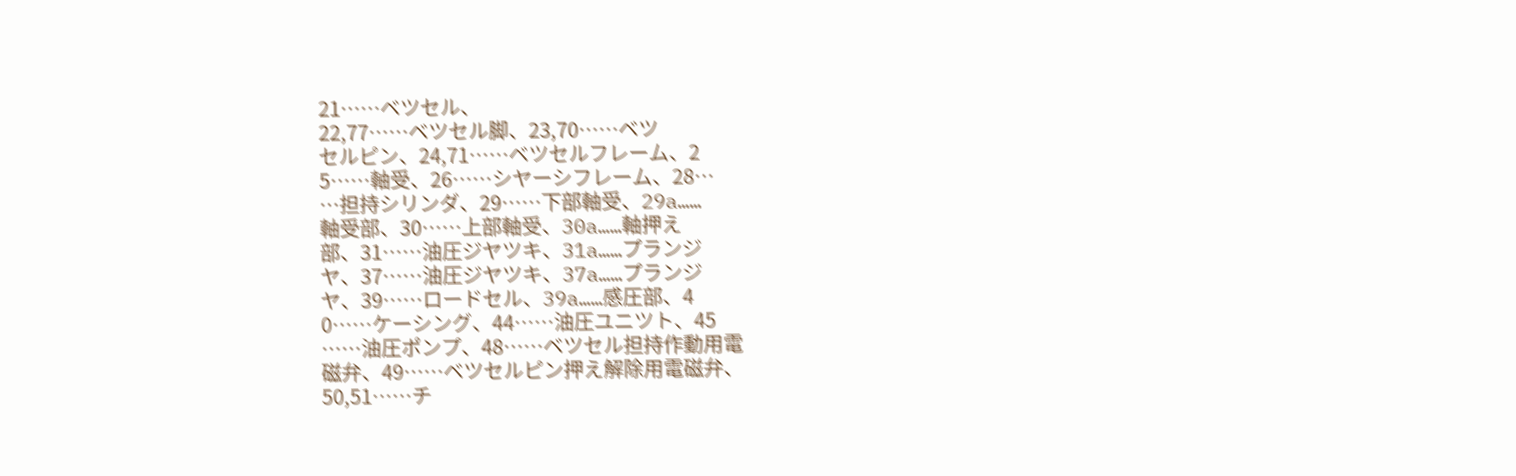21……ベツセル、
22,77……ベツセル脚、23,70……ベツ
セルピン、24,71……ベツセルフレーム、2
5……軸受、26……シヤーシフレーム、28…
…担持シリンダ、29……下部軸受、29a……
軸受部、30……上部軸受、30a……軸押え
部、31……油圧ジヤツキ、31a……プランジ
ヤ、37……油圧ジヤツキ、37a……プランジ
ヤ、39……ロードセル、39a……感圧部、4
0……ケーシング、44……油圧ユニツト、45
……油圧ポンプ、48……ベツセル担持作動用電
磁弁、49……ベツセルピン押え解除用電磁弁、
50,51……チ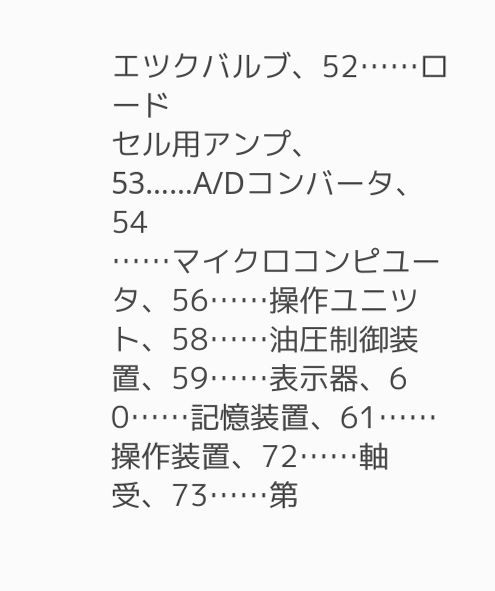エツクバルブ、52……ロード
セル用アンプ、53……A/Dコンバータ、54
……マイクロコンピユータ、56……操作ユニツ
ト、58……油圧制御装置、59……表示器、6
0……記憶装置、61……操作装置、72……軸
受、73……第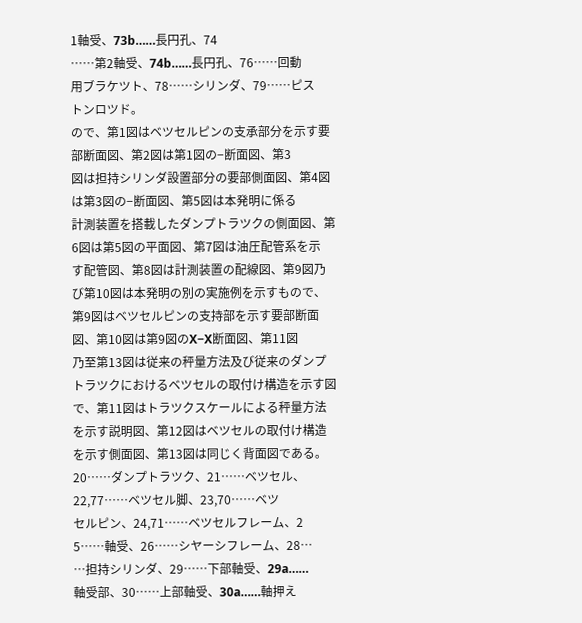1軸受、73b……長円孔、74
……第2軸受、74b……長円孔、76……回動
用ブラケツト、78……シリンダ、79……ピス
トンロツド。
ので、第1図はベツセルピンの支承部分を示す要
部断面図、第2図は第1図の−断面図、第3
図は担持シリンダ設置部分の要部側面図、第4図
は第3図の−断面図、第5図は本発明に係る
計測装置を搭載したダンプトラツクの側面図、第
6図は第5図の平面図、第7図は油圧配管系を示
す配管図、第8図は計測装置の配線図、第9図乃
び第10図は本発明の別の実施例を示すもので、
第9図はベツセルピンの支持部を示す要部断面
図、第10図は第9図のX−X断面図、第11図
乃至第13図は従来の秤量方法及び従来のダンプ
トラツクにおけるベツセルの取付け構造を示す図
で、第11図はトラツクスケールによる秤量方法
を示す説明図、第12図はベツセルの取付け構造
を示す側面図、第13図は同じく背面図である。 20……ダンプトラツク、21……ベツセル、
22,77……ベツセル脚、23,70……ベツ
セルピン、24,71……ベツセルフレーム、2
5……軸受、26……シヤーシフレーム、28…
…担持シリンダ、29……下部軸受、29a……
軸受部、30……上部軸受、30a……軸押え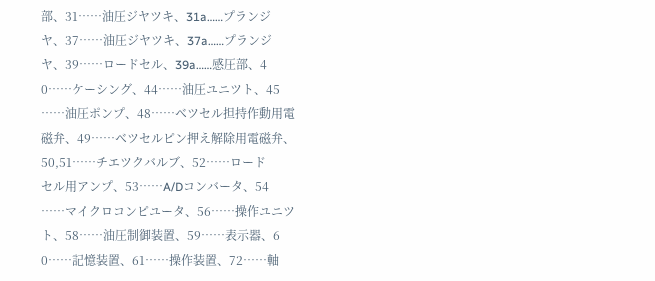部、31……油圧ジヤツキ、31a……プランジ
ヤ、37……油圧ジヤツキ、37a……プランジ
ヤ、39……ロードセル、39a……感圧部、4
0……ケーシング、44……油圧ユニツト、45
……油圧ポンプ、48……ベツセル担持作動用電
磁弁、49……ベツセルピン押え解除用電磁弁、
50,51……チエツクバルブ、52……ロード
セル用アンプ、53……A/Dコンバータ、54
……マイクロコンピユータ、56……操作ユニツ
ト、58……油圧制御装置、59……表示器、6
0……記憶装置、61……操作装置、72……軸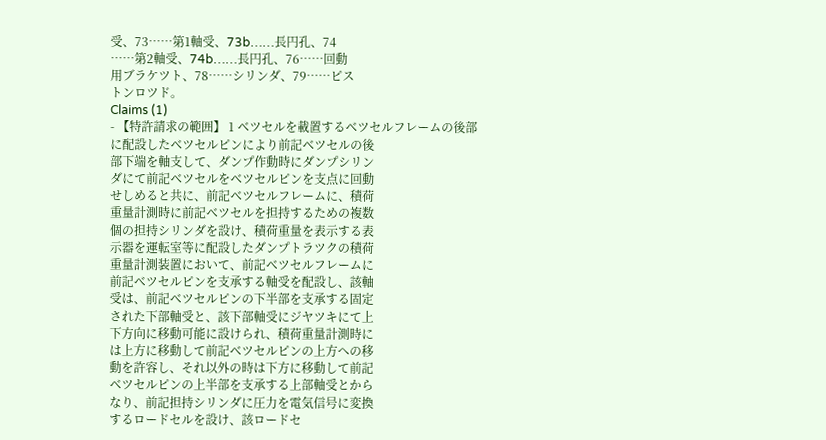受、73……第1軸受、73b……長円孔、74
……第2軸受、74b……長円孔、76……回動
用ブラケツト、78……シリンダ、79……ピス
トンロツド。
Claims (1)
- 【特許請求の範囲】 1 ベツセルを載置するベツセルフレームの後部
に配設したベツセルピンにより前記ベツセルの後
部下端を軸支して、ダンプ作動時にダンプシリン
ダにて前記ベツセルをベツセルピンを支点に回動
せしめると共に、前記ベツセルフレームに、積荷
重量計測時に前記ベツセルを担持するための複数
個の担持シリンダを設け、積荷重量を表示する表
示器を運転室等に配設したダンプトラツクの積荷
重量計測装置において、前記ベツセルフレームに
前記ベツセルピンを支承する軸受を配設し、該軸
受は、前記ベツセルピンの下半部を支承する固定
された下部軸受と、該下部軸受にジヤツキにて上
下方向に移動可能に設けられ、積荷重量計測時に
は上方に移動して前記ベツセルピンの上方への移
動を許容し、それ以外の時は下方に移動して前記
ベツセルピンの上半部を支承する上部軸受とから
なり、前記担持シリンダに圧力を電気信号に変換
するロードセルを設け、該ロードセ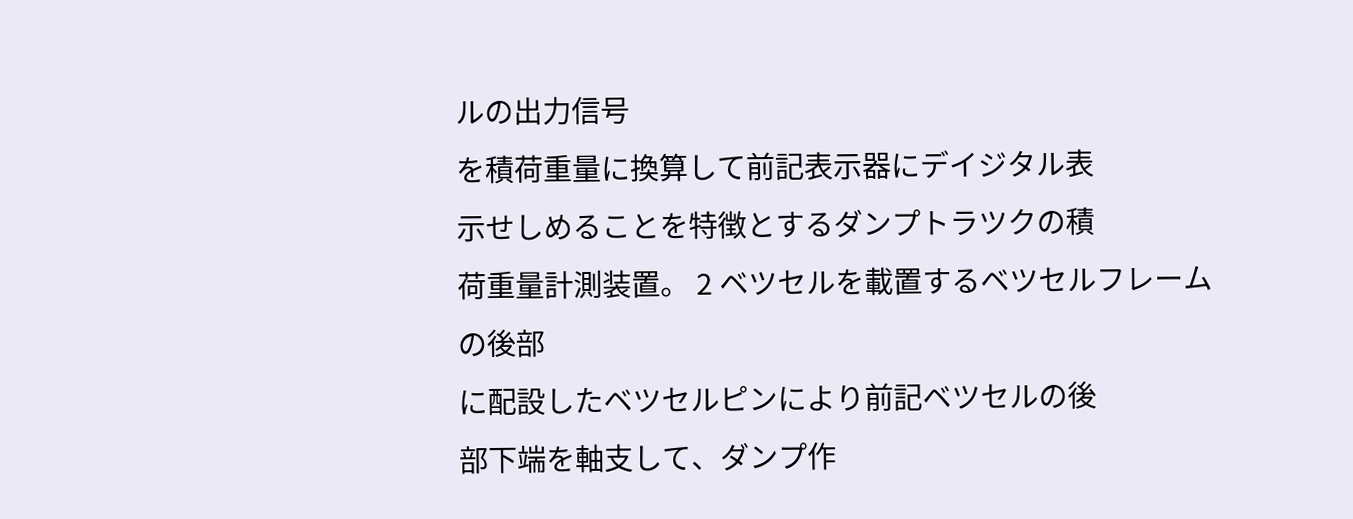ルの出力信号
を積荷重量に換算して前記表示器にデイジタル表
示せしめることを特徴とするダンプトラツクの積
荷重量計測装置。 2 ベツセルを載置するベツセルフレームの後部
に配設したベツセルピンにより前記ベツセルの後
部下端を軸支して、ダンプ作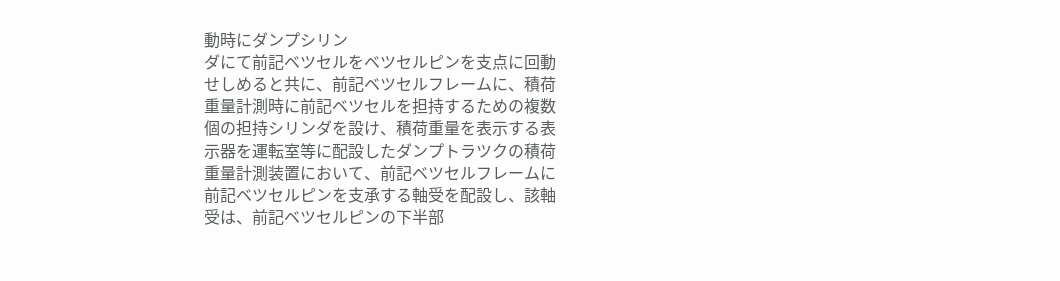動時にダンプシリン
ダにて前記ベツセルをベツセルピンを支点に回動
せしめると共に、前記ベツセルフレームに、積荷
重量計測時に前記ベツセルを担持するための複数
個の担持シリンダを設け、積荷重量を表示する表
示器を運転室等に配設したダンプトラツクの積荷
重量計測装置において、前記ベツセルフレームに
前記ベツセルピンを支承する軸受を配設し、該軸
受は、前記ベツセルピンの下半部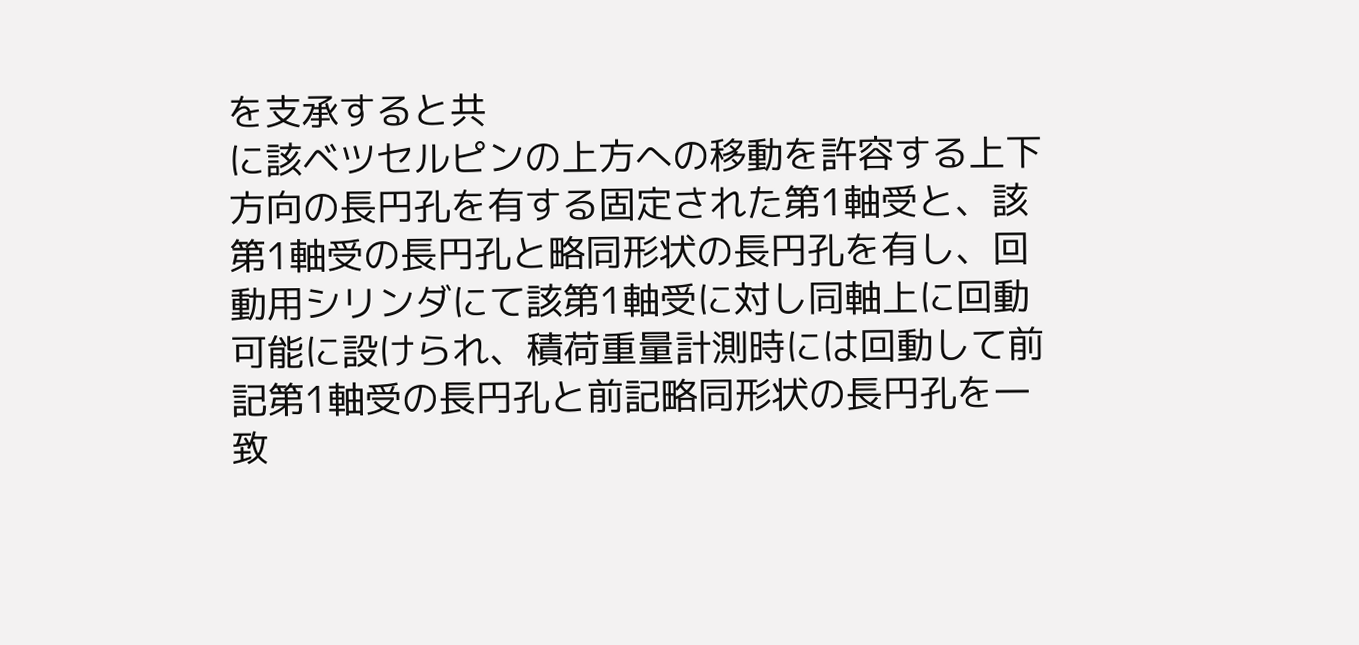を支承すると共
に該ベツセルピンの上方への移動を許容する上下
方向の長円孔を有する固定された第1軸受と、該
第1軸受の長円孔と略同形状の長円孔を有し、回
動用シリンダにて該第1軸受に対し同軸上に回動
可能に設けられ、積荷重量計測時には回動して前
記第1軸受の長円孔と前記略同形状の長円孔を一
致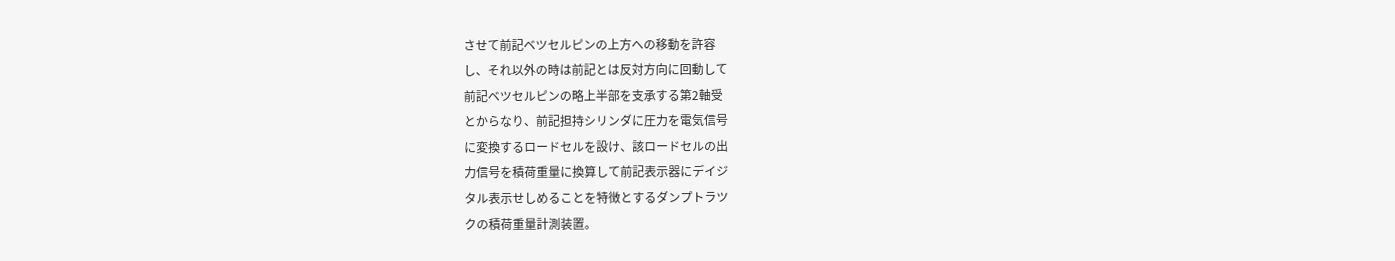させて前記ベツセルピンの上方への移動を許容
し、それ以外の時は前記とは反対方向に回動して
前記ベツセルピンの略上半部を支承する第2軸受
とからなり、前記担持シリンダに圧力を電気信号
に変換するロードセルを設け、該ロードセルの出
力信号を積荷重量に換算して前記表示器にデイジ
タル表示せしめることを特徴とするダンプトラツ
クの積荷重量計測装置。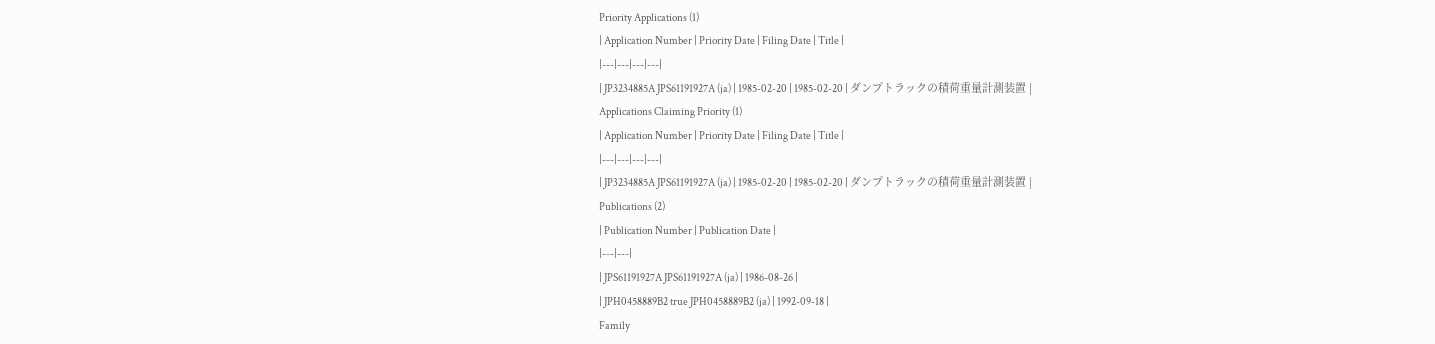Priority Applications (1)
| Application Number | Priority Date | Filing Date | Title |
|---|---|---|---|
| JP3234885A JPS61191927A (ja) | 1985-02-20 | 1985-02-20 | ダンプトラックの積荷重量計測装置 |
Applications Claiming Priority (1)
| Application Number | Priority Date | Filing Date | Title |
|---|---|---|---|
| JP3234885A JPS61191927A (ja) | 1985-02-20 | 1985-02-20 | ダンプトラックの積荷重量計測装置 |
Publications (2)
| Publication Number | Publication Date |
|---|---|
| JPS61191927A JPS61191927A (ja) | 1986-08-26 |
| JPH0458889B2 true JPH0458889B2 (ja) | 1992-09-18 |
Family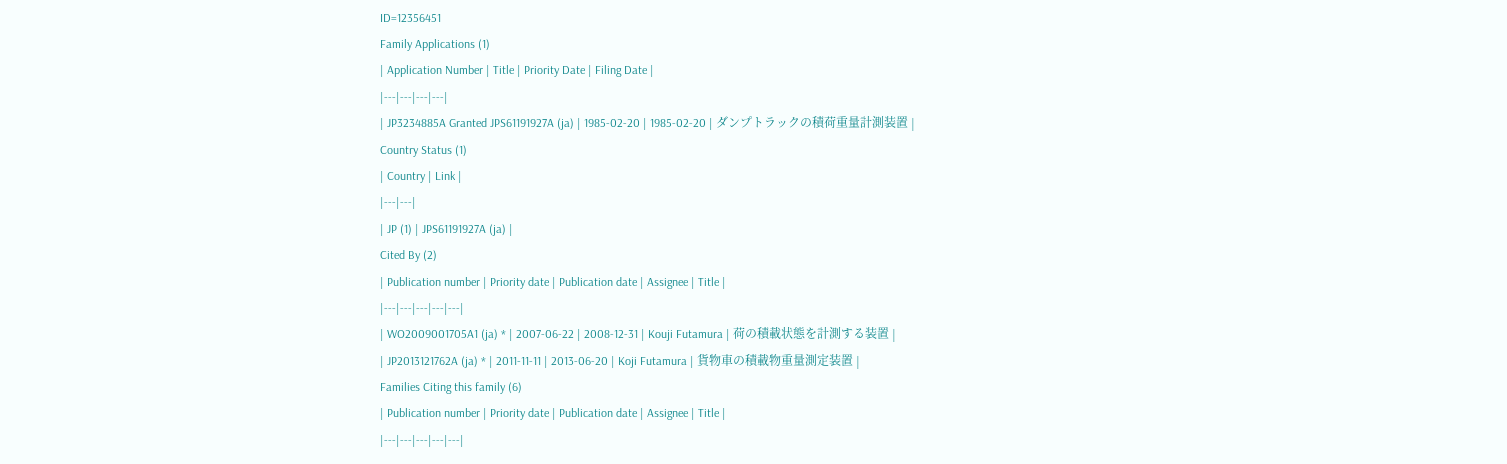ID=12356451
Family Applications (1)
| Application Number | Title | Priority Date | Filing Date |
|---|---|---|---|
| JP3234885A Granted JPS61191927A (ja) | 1985-02-20 | 1985-02-20 | ダンプトラックの積荷重量計測装置 |
Country Status (1)
| Country | Link |
|---|---|
| JP (1) | JPS61191927A (ja) |
Cited By (2)
| Publication number | Priority date | Publication date | Assignee | Title |
|---|---|---|---|---|
| WO2009001705A1 (ja) * | 2007-06-22 | 2008-12-31 | Kouji Futamura | 荷の積載状態を計測する装置 |
| JP2013121762A (ja) * | 2011-11-11 | 2013-06-20 | Koji Futamura | 貨物車の積載物重量測定装置 |
Families Citing this family (6)
| Publication number | Priority date | Publication date | Assignee | Title |
|---|---|---|---|---|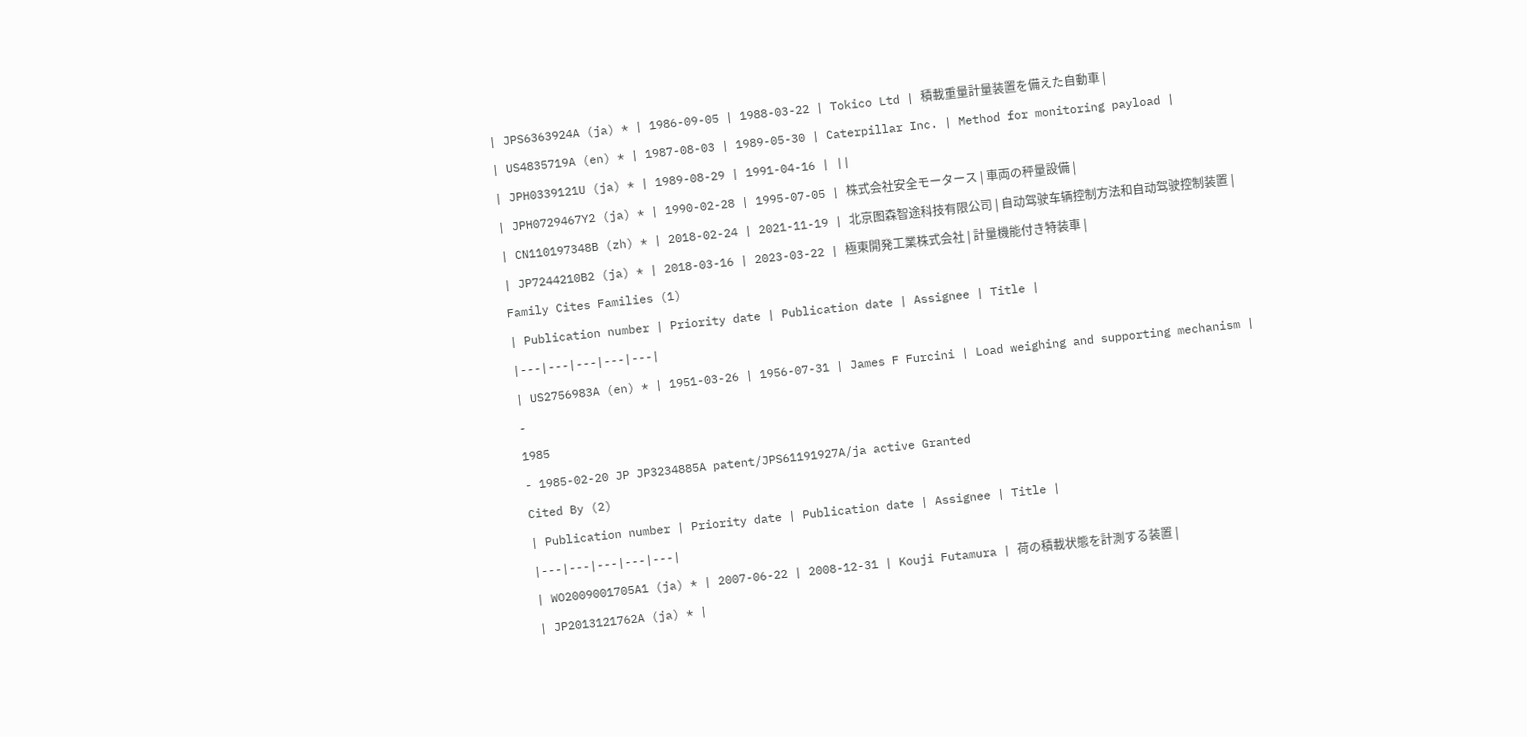| JPS6363924A (ja) * | 1986-09-05 | 1988-03-22 | Tokico Ltd | 積載重量計量装置を備えた自動車 |
| US4835719A (en) * | 1987-08-03 | 1989-05-30 | Caterpillar Inc. | Method for monitoring payload |
| JPH0339121U (ja) * | 1989-08-29 | 1991-04-16 | ||
| JPH0729467Y2 (ja) * | 1990-02-28 | 1995-07-05 | 株式会社安全モータース | 車両の秤量設備 |
| CN110197348B (zh) * | 2018-02-24 | 2021-11-19 | 北京图森智途科技有限公司 | 自动驾驶车辆控制方法和自动驾驶控制装置 |
| JP7244210B2 (ja) * | 2018-03-16 | 2023-03-22 | 極東開発工業株式会社 | 計量機能付き特装車 |
Family Cites Families (1)
| Publication number | Priority date | Publication date | Assignee | Title |
|---|---|---|---|---|
| US2756983A (en) * | 1951-03-26 | 1956-07-31 | James F Furcini | Load weighing and supporting mechanism |
-
1985
- 1985-02-20 JP JP3234885A patent/JPS61191927A/ja active Granted
Cited By (2)
| Publication number | Priority date | Publication date | Assignee | Title |
|---|---|---|---|---|
| WO2009001705A1 (ja) * | 2007-06-22 | 2008-12-31 | Kouji Futamura | 荷の積載状態を計測する装置 |
| JP2013121762A (ja) * |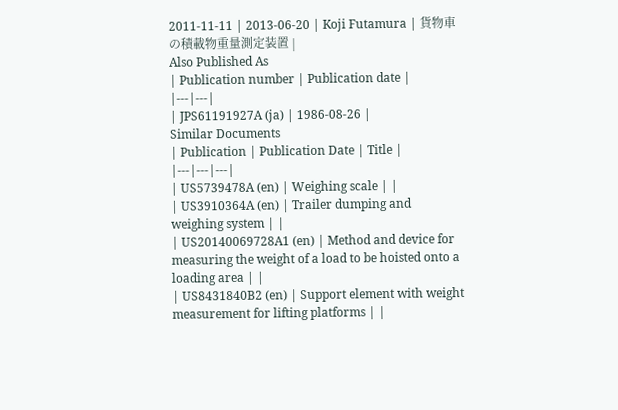2011-11-11 | 2013-06-20 | Koji Futamura | 貨物車の積載物重量測定装置 |
Also Published As
| Publication number | Publication date |
|---|---|
| JPS61191927A (ja) | 1986-08-26 |
Similar Documents
| Publication | Publication Date | Title |
|---|---|---|
| US5739478A (en) | Weighing scale | |
| US3910364A (en) | Trailer dumping and weighing system | |
| US20140069728A1 (en) | Method and device for measuring the weight of a load to be hoisted onto a loading area | |
| US8431840B2 (en) | Support element with weight measurement for lifting platforms | |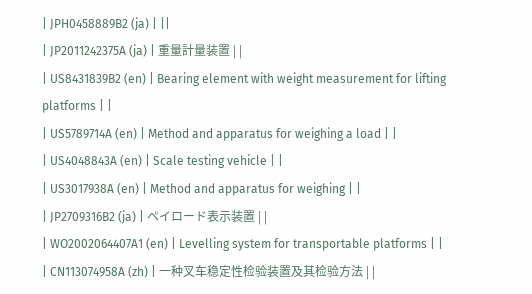| JPH0458889B2 (ja) | ||
| JP2011242375A (ja) | 重量計量装置 | |
| US8431839B2 (en) | Bearing element with weight measurement for lifting platforms | |
| US5789714A (en) | Method and apparatus for weighing a load | |
| US4048843A (en) | Scale testing vehicle | |
| US3017938A (en) | Method and apparatus for weighing | |
| JP2709316B2 (ja) | ペイロード表示装置 | |
| WO2002064407A1 (en) | Levelling system for transportable platforms | |
| CN113074958A (zh) | 一种叉车稳定性检验装置及其检验方法 | |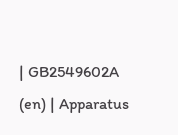| GB2549602A (en) | Apparatus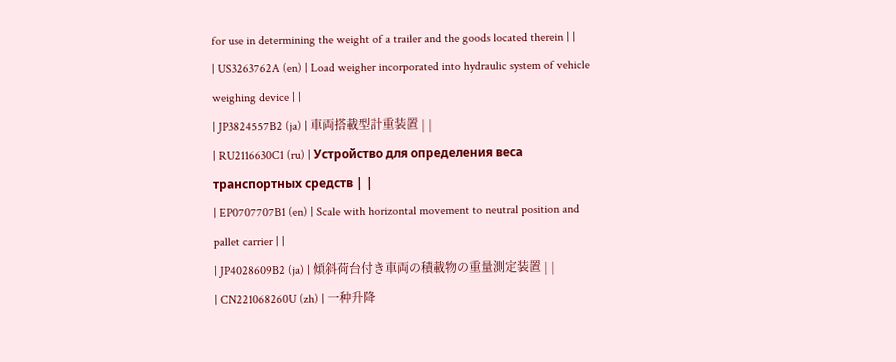for use in determining the weight of a trailer and the goods located therein | |
| US3263762A (en) | Load weigher incorporated into hydraulic system of vehicle weighing device | |
| JP3824557B2 (ja) | 車両搭載型計重装置 | |
| RU2116630C1 (ru) | Устройство для определения веса транспортных средств | |
| EP0707707B1 (en) | Scale with horizontal movement to neutral position and pallet carrier | |
| JP4028609B2 (ja) | 傾斜荷台付き車両の積載物の重量測定装置 | |
| CN221068260U (zh) | 一种升降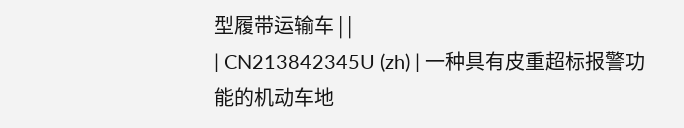型履带运输车 | |
| CN213842345U (zh) | 一种具有皮重超标报警功能的机动车地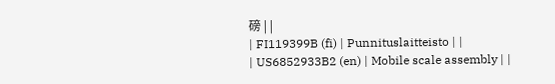磅 | |
| FI119399B (fi) | Punnituslaitteisto | |
| US6852933B2 (en) | Mobile scale assembly | |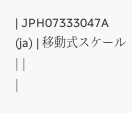| JPH07333047A (ja) | 移動式スケール | |
|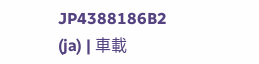JP4388186B2 (ja) | 車載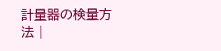計量器の検量方法 |